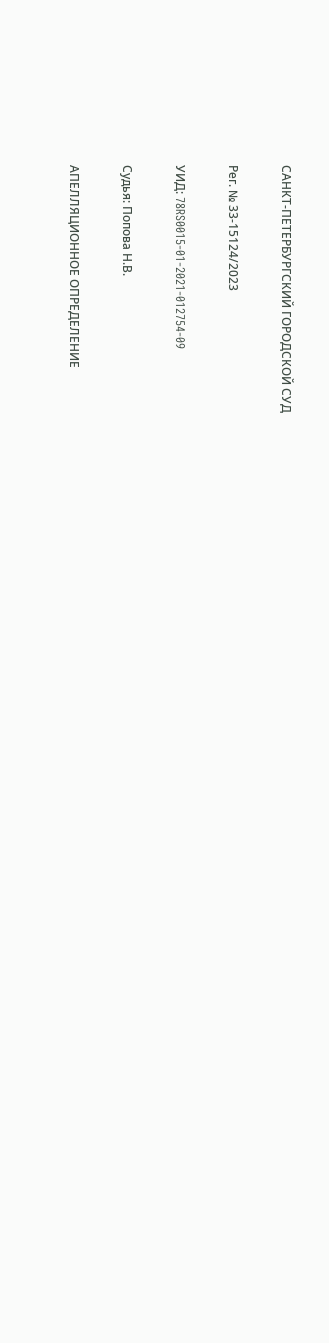САНКТ-ПЕТЕРБУРГСКИЙ ГОРОДСКОЙ СУД

Рег. № 33-15124/2023

УИД: 78RS0015-01-2021-012754-09

Судья: Попова Н.В.

АПЕЛЛЯЦИОННОЕ ОПРЕДЕЛЕНИЕ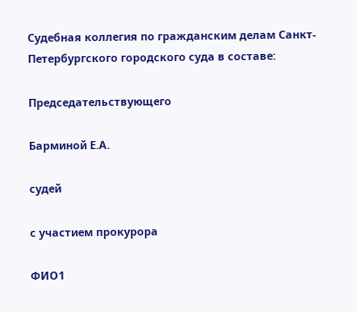Судебная коллегия по гражданским делам Санкт-Петербургского городского суда в составе:

Председательствующего

Барминой Е.А.

судей

с участием прокурора

ФИО1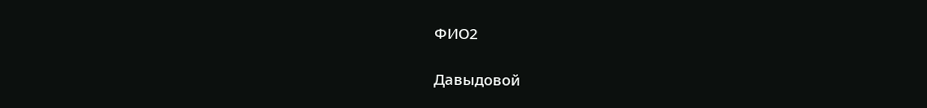ФИО2

Давыдовой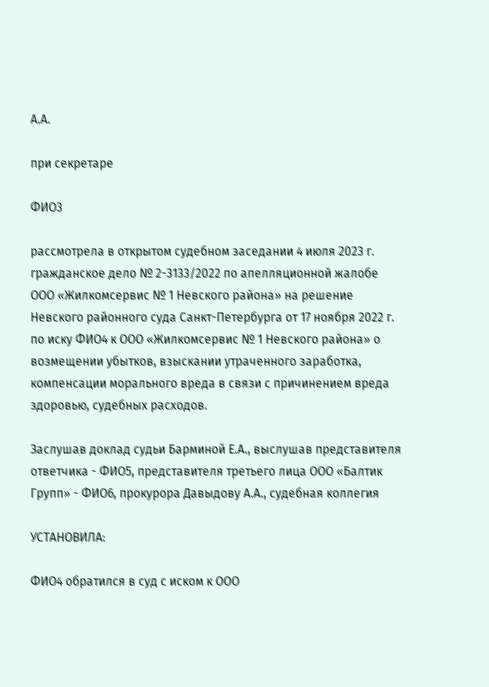А.А.

при секретаре

ФИО3

рассмотрела в открытом судебном заседании 4 июля 2023 г. гражданское дело № 2-3133/2022 по апелляционной жалобе ООО «Жилкомсервис № 1 Невского района» на решение Невского районного суда Санкт-Петербурга от 17 ноября 2022 г. по иску ФИО4 к ООО «Жилкомсервис № 1 Невского района» о возмещении убытков, взыскании утраченного заработка, компенсации морального вреда в связи с причинением вреда здоровью, судебных расходов.

Заслушав доклад судьи Барминой Е.А., выслушав представителя ответчика - ФИО5, представителя третьего лица ООО «Балтик Групп» - ФИО6, прокурора Давыдову А.А., судебная коллегия

УСТАНОВИЛА:

ФИО4 обратился в суд с иском к ООО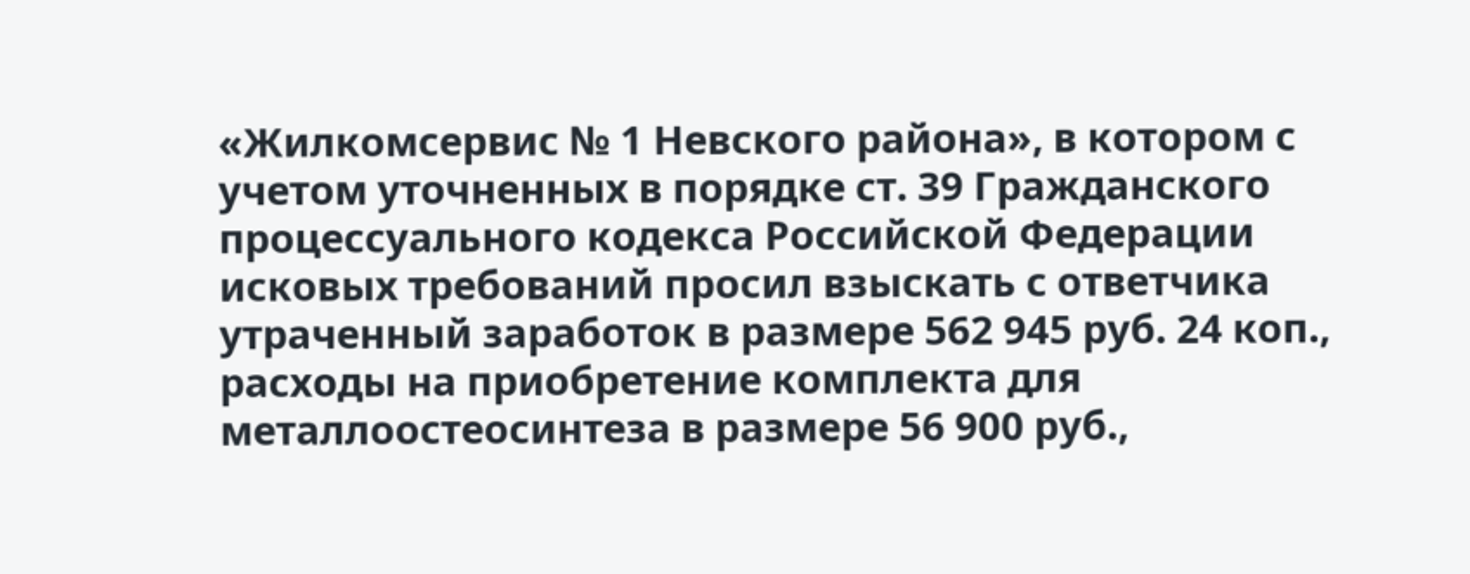«Жилкомсервис № 1 Невского района», в котором с учетом уточненных в порядке ст. 39 Гражданского процессуального кодекса Российской Федерации исковых требований просил взыскать с ответчика утраченный заработок в размере 562 945 руб. 24 коп., расходы на приобретение комплекта для металлоостеосинтеза в размере 56 900 руб.,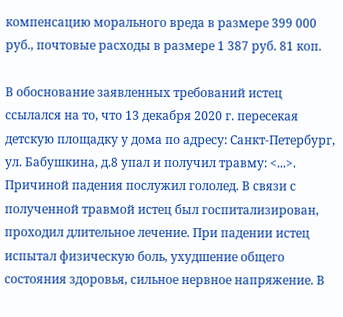компенсацию морального вреда в размере 399 000 руб., почтовые расходы в размере 1 387 руб. 81 коп.

В обоснование заявленных требований истец ссылался на то, что 13 декабря 2020 г. пересекая детскую площадку у дома по адресу: Санкт-Петербург, ул. Бабушкина, д.8 упал и получил травму: <...>. Причиной падения послужил гололед. В связи с полученной травмой истец был госпитализирован, проходил длительное лечение. При падении истец испытал физическую боль, ухудшение общего состояния здоровья, сильное нервное напряжение. В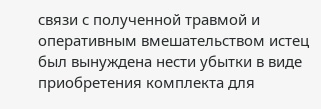связи с полученной травмой и оперативным вмешательством истец был вынуждена нести убытки в виде приобретения комплекта для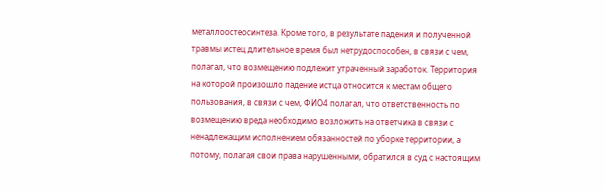металлоостеосинтеза. Кроме того, в результате падения и полученной травмы истец длительное время был нетрудоспособен, в связи с чем, полагал, что возмещению подлежит утраченный заработок. Территория на которой произошло падение истца относится к местам общего пользования, в связи с чем, ФИО4 полагал, что ответственность по возмещению вреда необходимо возложить на ответчика в связи с ненадлежащим исполнением обязанностей по уборке территории, а потому, полагая свои права нарушенными, обратился в суд с настоящим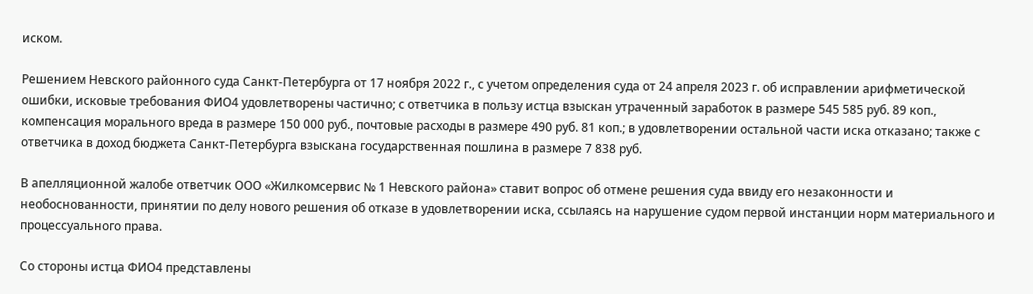иском.

Решением Невского районного суда Санкт-Петербурга от 17 ноября 2022 г., с учетом определения суда от 24 апреля 2023 г. об исправлении арифметической ошибки, исковые требования ФИО4 удовлетворены частично; с ответчика в пользу истца взыскан утраченный заработок в размере 545 585 руб. 89 коп., компенсация морального вреда в размере 150 000 руб., почтовые расходы в размере 490 руб. 81 коп.; в удовлетворении остальной части иска отказано; также с ответчика в доход бюджета Санкт-Петербурга взыскана государственная пошлина в размере 7 838 руб.

В апелляционной жалобе ответчик ООО «Жилкомсервис № 1 Невского района» ставит вопрос об отмене решения суда ввиду его незаконности и необоснованности, принятии по делу нового решения об отказе в удовлетворении иска, ссылаясь на нарушение судом первой инстанции норм материального и процессуального права.

Со стороны истца ФИО4 представлены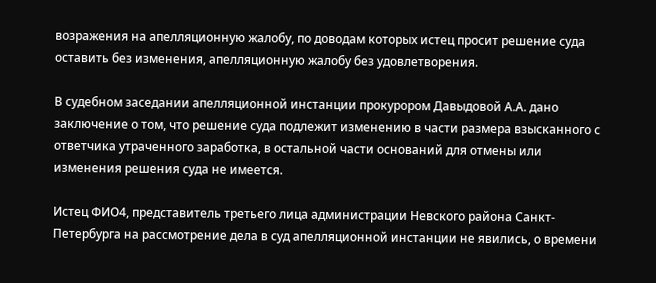возражения на апелляционную жалобу, по доводам которых истец просит решение суда оставить без изменения, апелляционную жалобу без удовлетворения.

В судебном заседании апелляционной инстанции прокурором Давыдовой А.А. дано заключение о том, что решение суда подлежит изменению в части размера взысканного с ответчика утраченного заработка, в остальной части оснований для отмены или изменения решения суда не имеется.

Истец ФИО4, представитель третьего лица администрации Невского района Санкт-Петербурга на рассмотрение дела в суд апелляционной инстанции не явились, о времени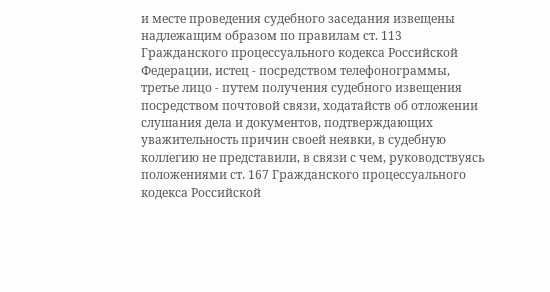и месте проведения судебного заседания извещены надлежащим образом по правилам ст. 113 Гражданского процессуального кодекса Российской Федерации, истец - посредством телефонограммы, третье лицо - путем получения судебного извещения посредством почтовой связи, ходатайств об отложении слушания дела и документов, подтверждающих уважительность причин своей неявки, в судебную коллегию не представили, в связи с чем, руководствуясь положениями ст. 167 Гражданского процессуального кодекса Российской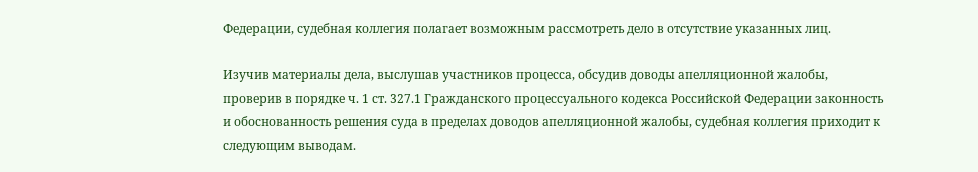Федерации, судебная коллегия полагает возможным рассмотреть дело в отсутствие указанных лиц.

Изучив материалы дела, выслушав участников процесса, обсудив доводы апелляционной жалобы, проверив в порядке ч. 1 ст. 327.1 Гражданского процессуального кодекса Российской Федерации законность и обоснованность решения суда в пределах доводов апелляционной жалобы, судебная коллегия приходит к следующим выводам.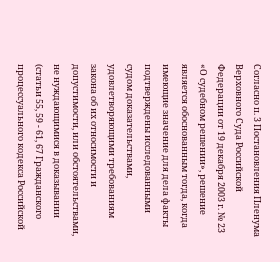Согласно п. 3 Постановления Пленума Верховного Суда Российской Федерации от 19 декабря 2003 г. № 23 «О судебном решении», решение является обоснованным тогда, когда имеющие значение для дела факты подтверждены исследованными судом доказательствами, удовлетворяющими требованиям закона об их относимости и допустимости, или обстоятельствами, не нуждающимися в доказывании (статьи 55, 59 - 61, 67 Гражданского процессуального кодекса Российской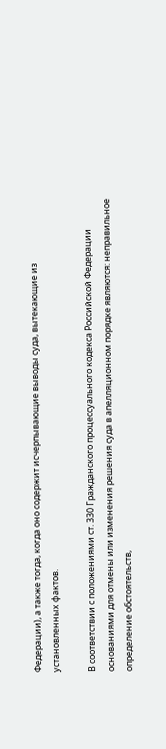Федерации), а также тогда, когда оно содержит исчерпывающие выводы суда, вытекающие из установленных фактов.

В соответствии с положениями ст. 330 Гражданского процессуального кодекса Российской Федерации основаниями для отмены или изменения решения суда в апелляционном порядке являются: неправильное определение обстоятельств,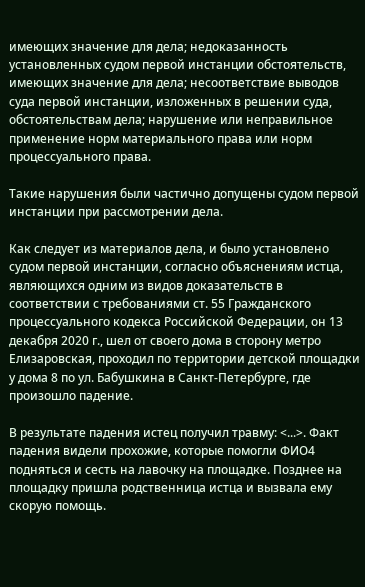имеющих значение для дела; недоказанность установленных судом первой инстанции обстоятельств, имеющих значение для дела; несоответствие выводов суда первой инстанции, изложенных в решении суда, обстоятельствам дела; нарушение или неправильное применение норм материального права или норм процессуального права.

Такие нарушения были частично допущены судом первой инстанции при рассмотрении дела.

Как следует из материалов дела, и было установлено судом первой инстанции, согласно объяснениям истца, являющихся одним из видов доказательств в соответствии с требованиями ст. 55 Гражданского процессуального кодекса Российской Федерации, он 13 декабря 2020 г., шел от своего дома в сторону метро Елизаровская, проходил по территории детской площадки у дома 8 по ул. Бабушкина в Санкт-Петербурге, где произошло падение.

В результате падения истец получил травму: <...>. Факт падения видели прохожие, которые помогли ФИО4 подняться и сесть на лавочку на площадке. Позднее на площадку пришла родственница истца и вызвала ему скорую помощь.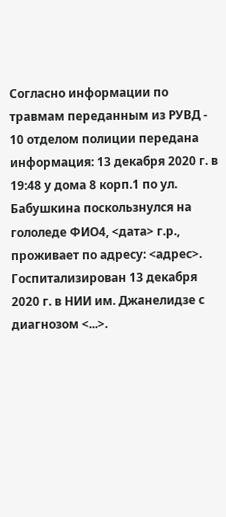Согласно информации по травмам переданным из РУВД - 10 отделом полиции передана информация: 13 декабря 2020 г. в 19:48 у дома 8 корп.1 по ул. Бабушкина поскользнулся на гололеде ФИО4, <дата> г.р., проживает по адресу: <адрес>. Госпитализирован 13 декабря 2020 г. в НИИ им. Джанелидзе с диагнозом <...>.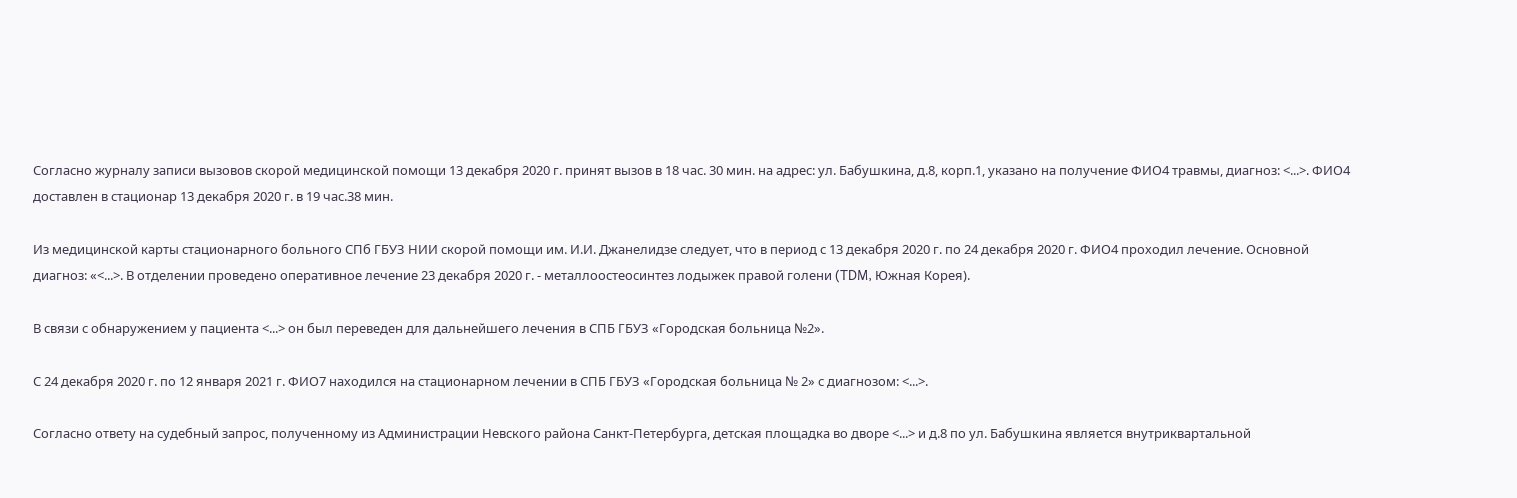Согласно журналу записи вызовов скорой медицинской помощи 13 декабря 2020 г. принят вызов в 18 час. 30 мин. на адрес: ул. Бабушкина, д.8, корп.1, указано на получение ФИО4 травмы, диагноз: <...>. ФИО4 доставлен в стационар 13 декабря 2020 г. в 19 час.38 мин.

Из медицинской карты стационарного больного СПб ГБУЗ НИИ скорой помощи им. И.И. Джанелидзе следует, что в период с 13 декабря 2020 г. по 24 декабря 2020 г. ФИО4 проходил лечение. Основной диагноз: «<...>. В отделении проведено оперативное лечение 23 декабря 2020 г. - металлоостеосинтез лодыжек правой голени (TDM, Южная Корея).

В связи с обнаружением у пациента <...> он был переведен для дальнейшего лечения в СПБ ГБУЗ «Городская больница №2».

С 24 декабря 2020 г. по 12 января 2021 г. ФИО7 находился на стационарном лечении в СПБ ГБУЗ «Городская больница № 2» с диагнозом: <...>.

Согласно ответу на судебный запрос, полученному из Администрации Невского района Санкт-Петербурга, детская площадка во дворе <...> и д.8 по ул. Бабушкина является внутриквартальной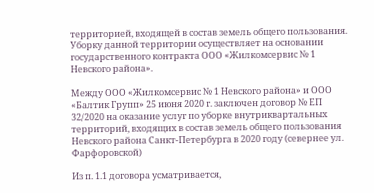территорией, входящей в состав земель общего пользования. Уборку данной территории осуществляет на основании государственного контракта ООО «Жилкомсервис № 1 Невского района».

Между ООО «Жилкомсервис № 1 Невского района» и ООО «Балтик Групп» 25 июня 2020 г. заключен договор № ЕП 32/2020 на оказание услуг по уборке внутриквартальных территорий, входящих в состав земель общего пользования Невского района Санкт-Петербурга в 2020 году (севернее ул. Фарфоровской)

Из п. 1.1 договора усматривается,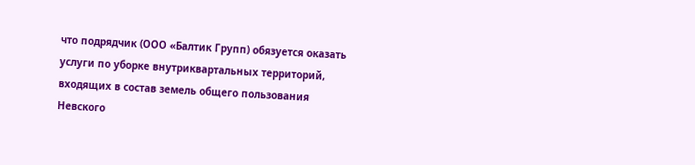что подрядчик (ООО «Балтик Групп) обязуется оказать услуги по уборке внутриквартальных территорий, входящих в состав земель общего пользования Невского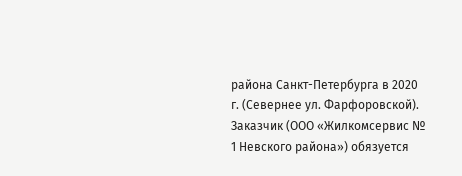района Санкт-Петербурга в 2020 г. (Севернее ул. Фарфоровской). Заказчик (ООО «Жилкомсервис № 1 Невского района») обязуется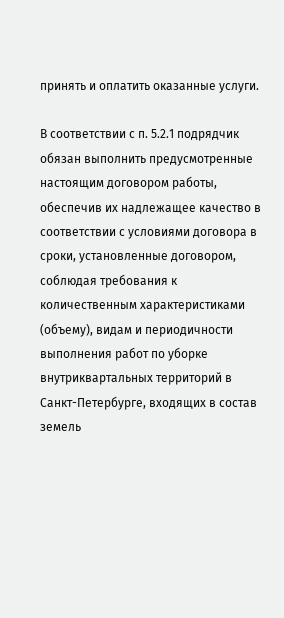принять и оплатить оказанные услуги.

В соответствии с п. 5.2.1 подрядчик обязан выполнить предусмотренные настоящим договором работы, обеспечив их надлежащее качество в соответствии с условиями договора в сроки, установленные договором, соблюдая требования к количественным характеристиками (объему), видам и периодичности выполнения работ по уборке внутриквартальных территорий в Санкт-Петербурге, входящих в состав земель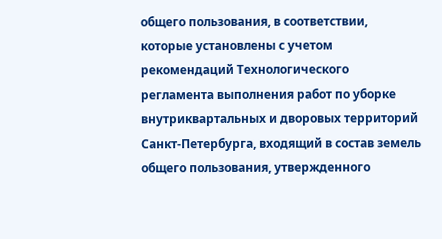общего пользования, в соответствии, которые установлены с учетом рекомендаций Технологического регламента выполнения работ по уборке внутриквартальных и дворовых территорий Санкт-Петербурга, входящий в состав земель общего пользования, утвержденного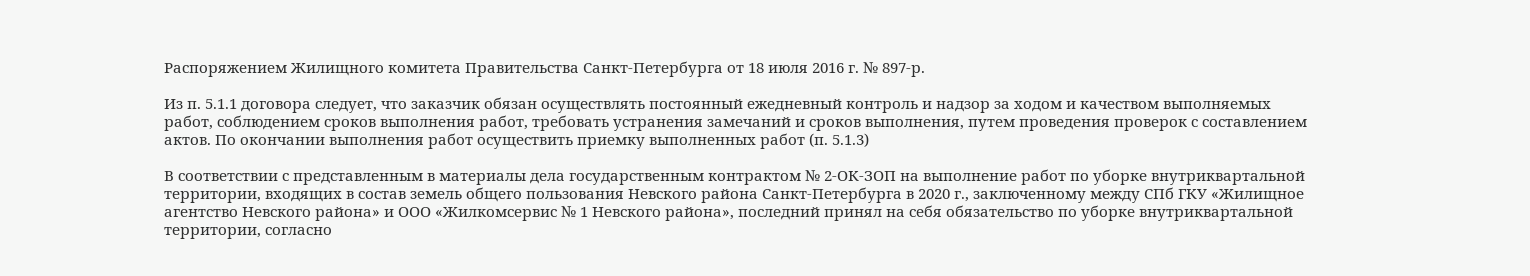Распоряжением Жилищного комитета Правительства Санкт-Петербурга от 18 июля 2016 г. № 897-р.

Из п. 5.1.1 договора следует, что заказчик обязан осуществлять постоянный ежедневный контроль и надзор за ходом и качеством выполняемых работ, соблюдением сроков выполнения работ, требовать устранения замечаний и сроков выполнения, путем проведения проверок с составлением актов. По окончании выполнения работ осуществить приемку выполненных работ (п. 5.1.3)

В соответствии с представленным в материалы дела государственным контрактом № 2-ОК-ЗОП на выполнение работ по уборке внутриквартальной территории, входящих в состав земель общего пользования Невского района Санкт-Петербурга в 2020 г., заключенному между СПб ГКУ «Жилищное агентство Невского района» и ООО «Жилкомсервис № 1 Невского района», последний принял на себя обязательство по уборке внутриквартальной территории, согласно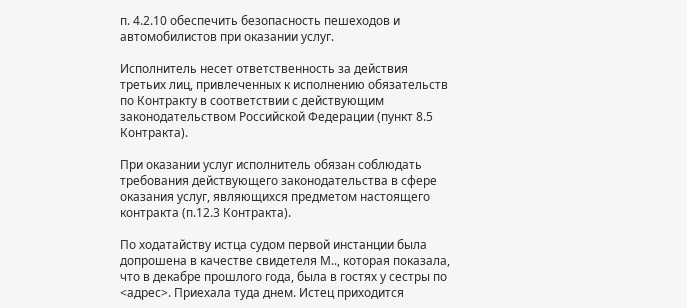п. 4.2.10 обеспечить безопасность пешеходов и автомобилистов при оказании услуг.

Исполнитель несет ответственность за действия третьих лиц, привлеченных к исполнению обязательств по Контракту в соответствии с действующим законодательством Российской Федерации (пункт 8.5 Контракта).

При оказании услуг исполнитель обязан соблюдать требования действующего законодательства в сфере оказания услуг, являющихся предметом настоящего контракта (п.12.3 Контракта).

По ходатайству истца судом первой инстанции была допрошена в качестве свидетеля М.., которая показала, что в декабре прошлого года, была в гостях у сестры по <адрес>. Приехала туда днем. Истец приходится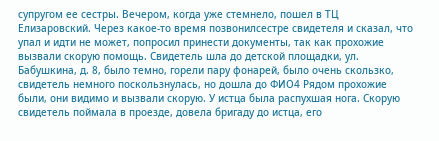супругом ее сестры. Вечером, когда уже стемнело, пошел в ТЦ Елизаровский. Через какое-то время позвонилсестре свидетеля и сказал, что упал и идти не может, попросил принести документы, так как прохожие вызвали скорую помощь. Свидетель шла до детской площадки, ул. Бабушкина, д. 8, было темно, горели пару фонарей, было очень скользко, свидетель немного поскользнулась, но дошла до ФИО4 Рядом прохожие были, они видимо и вызвали скорую. У истца была распухшая нога. Скорую свидетель поймала в проезде, довела бригаду до истца, его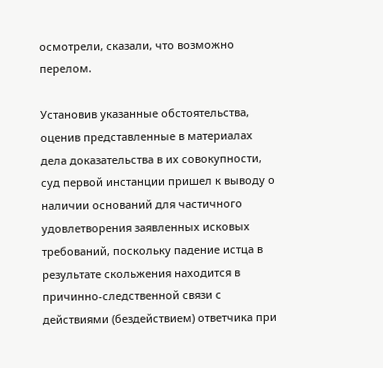осмотрели, сказали, что возможно перелом.

Установив указанные обстоятельства, оценив представленные в материалах дела доказательства в их совокупности, суд первой инстанции пришел к выводу о наличии оснований для частичного удовлетворения заявленных исковых требований, поскольку падение истца в результате скольжения находится в причинно-следственной связи с действиями (бездействием) ответчика при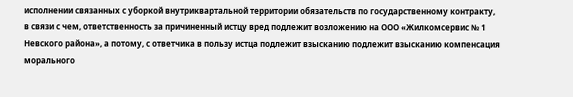исполнении связанных с уборкой внутриквартальной территории обязательств по государственному контракту, в связи с чем, ответственность за причиненный истцу вред подлежит возложению на ООО «Жилкомсервис № 1 Невского района», а потому, с ответчика в пользу истца подлежит взысканию подлежит взысканию компенсация морального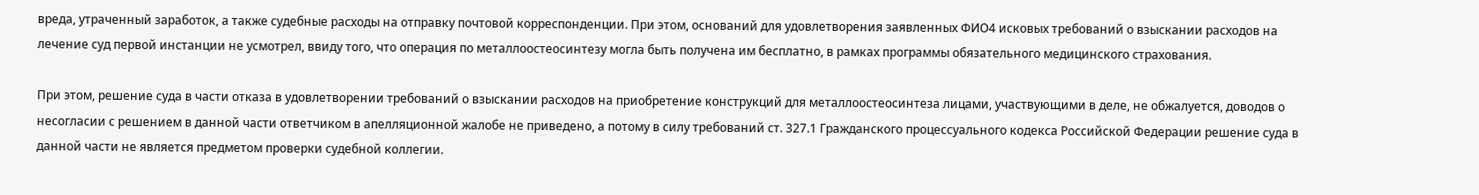вреда, утраченный заработок, а также судебные расходы на отправку почтовой корреспонденции. При этом, оснований для удовлетворения заявленных ФИО4 исковых требований о взыскании расходов на лечение суд первой инстанции не усмотрел, ввиду того, что операция по металлоостеосинтезу могла быть получена им бесплатно, в рамках программы обязательного медицинского страхования.

При этом, решение суда в части отказа в удовлетворении требований о взыскании расходов на приобретение конструкций для металлоостеосинтеза лицами, участвующими в деле, не обжалуется, доводов о несогласии с решением в данной части ответчиком в апелляционной жалобе не приведено, а потому в силу требований ст. 327.1 Гражданского процессуального кодекса Российской Федерации решение суда в данной части не является предметом проверки судебной коллегии.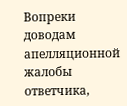Вопреки доводам апелляционной жалобы ответчика,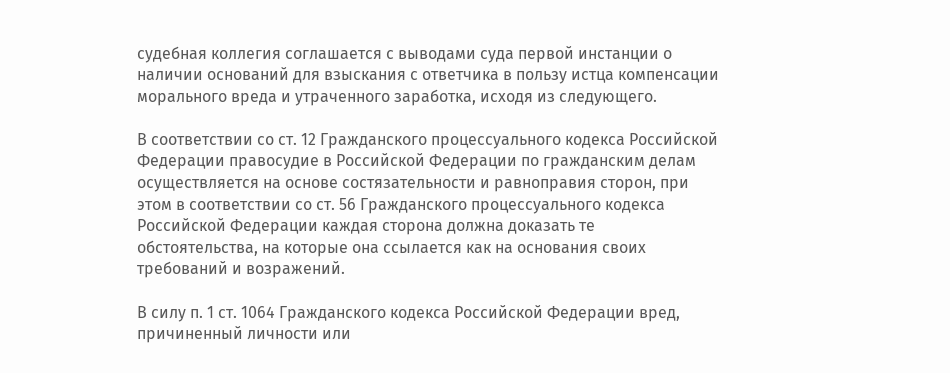судебная коллегия соглашается с выводами суда первой инстанции о наличии оснований для взыскания с ответчика в пользу истца компенсации морального вреда и утраченного заработка, исходя из следующего.

В соответствии со ст. 12 Гражданского процессуального кодекса Российской Федерации правосудие в Российской Федерации по гражданским делам осуществляется на основе состязательности и равноправия сторон, при этом в соответствии со ст. 56 Гражданского процессуального кодекса Российской Федерации каждая сторона должна доказать те обстоятельства, на которые она ссылается как на основания своих требований и возражений.

В силу п. 1 ст. 1064 Гражданского кодекса Российской Федерации вред, причиненный личности или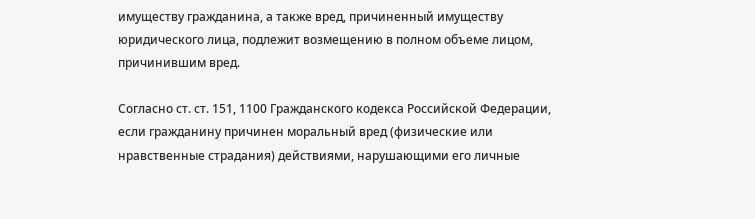имуществу гражданина, а также вред, причиненный имуществу юридического лица, подлежит возмещению в полном объеме лицом, причинившим вред.

Согласно ст. ст. 151, 1100 Гражданского кодекса Российской Федерации, если гражданину причинен моральный вред (физические или нравственные страдания) действиями, нарушающими его личные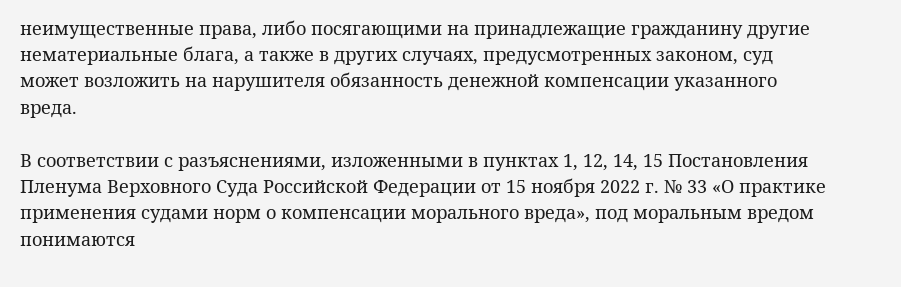неимущественные права, либо посягающими на принадлежащие гражданину другие нематериальные блага, а также в других случаях, предусмотренных законом, суд может возложить на нарушителя обязанность денежной компенсации указанного вреда.

В соответствии с разъяснениями, изложенными в пунктах 1, 12, 14, 15 Постановления Пленума Верховного Суда Российской Федерации от 15 ноября 2022 г. № 33 «О практике применения судами норм о компенсации морального вреда», под моральным вредом понимаются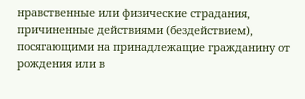нравственные или физические страдания, причиненные действиями (бездействием), посягающими на принадлежащие гражданину от рождения или в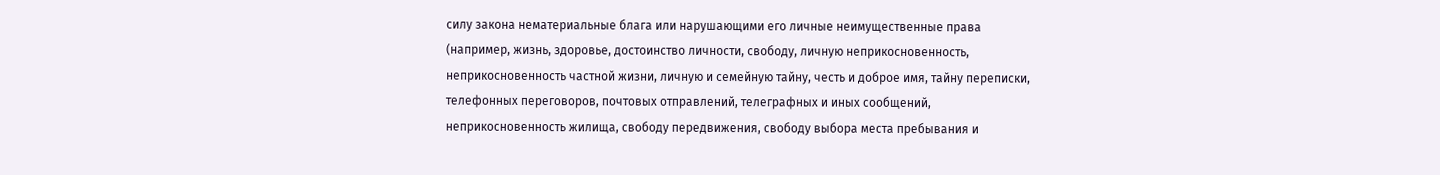силу закона нематериальные блага или нарушающими его личные неимущественные права (например, жизнь, здоровье, достоинство личности, свободу, личную неприкосновенность, неприкосновенность частной жизни, личную и семейную тайну, честь и доброе имя, тайну переписки, телефонных переговоров, почтовых отправлений, телеграфных и иных сообщений, неприкосновенность жилища, свободу передвижения, свободу выбора места пребывания и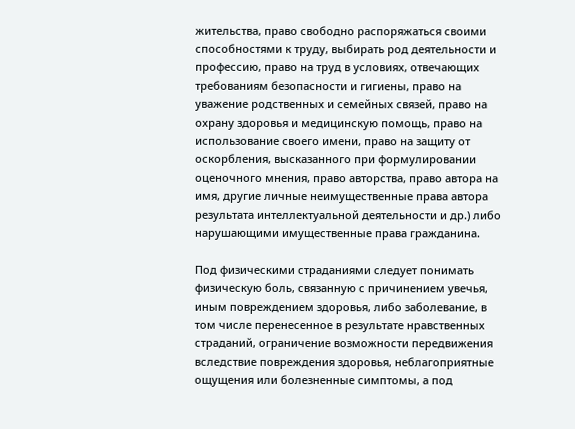жительства, право свободно распоряжаться своими способностями к труду, выбирать род деятельности и профессию, право на труд в условиях, отвечающих требованиям безопасности и гигиены, право на уважение родственных и семейных связей, право на охрану здоровья и медицинскую помощь, право на использование своего имени, право на защиту от оскорбления, высказанного при формулировании оценочного мнения, право авторства, право автора на имя, другие личные неимущественные права автора результата интеллектуальной деятельности и др.) либо нарушающими имущественные права гражданина.

Под физическими страданиями следует понимать физическую боль, связанную с причинением увечья, иным повреждением здоровья, либо заболевание, в том числе перенесенное в результате нравственных страданий, ограничение возможности передвижения вследствие повреждения здоровья, неблагоприятные ощущения или болезненные симптомы, а под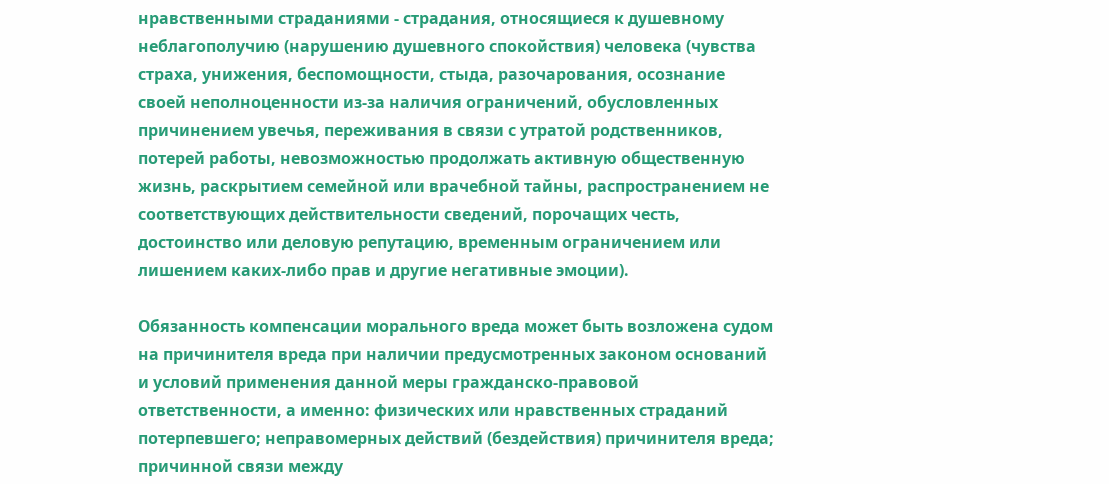нравственными страданиями - страдания, относящиеся к душевному неблагополучию (нарушению душевного спокойствия) человека (чувства страха, унижения, беспомощности, стыда, разочарования, осознание своей неполноценности из-за наличия ограничений, обусловленных причинением увечья, переживания в связи с утратой родственников, потерей работы, невозможностью продолжать активную общественную жизнь, раскрытием семейной или врачебной тайны, распространением не соответствующих действительности сведений, порочащих честь, достоинство или деловую репутацию, временным ограничением или лишением каких-либо прав и другие негативные эмоции).

Обязанность компенсации морального вреда может быть возложена судом на причинителя вреда при наличии предусмотренных законом оснований и условий применения данной меры гражданско-правовой ответственности, а именно: физических или нравственных страданий потерпевшего; неправомерных действий (бездействия) причинителя вреда; причинной связи между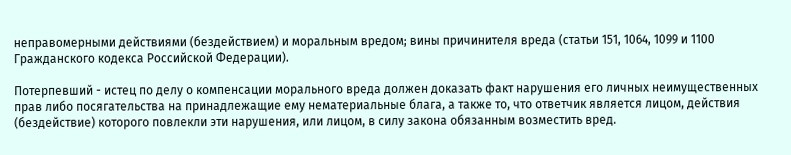неправомерными действиями (бездействием) и моральным вредом; вины причинителя вреда (статьи 151, 1064, 1099 и 1100 Гражданского кодекса Российской Федерации).

Потерпевший - истец по делу о компенсации морального вреда должен доказать факт нарушения его личных неимущественных прав либо посягательства на принадлежащие ему нематериальные блага, а также то, что ответчик является лицом, действия (бездействие) которого повлекли эти нарушения, или лицом, в силу закона обязанным возместить вред.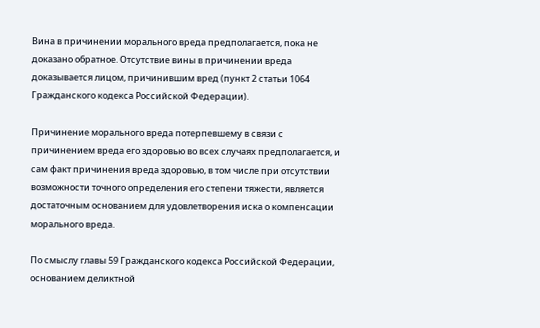Вина в причинении морального вреда предполагается, пока не доказано обратное. Отсутствие вины в причинении вреда доказывается лицом, причинившим вред (пункт 2 статьи 1064 Гражданского кодекса Российской Федерации).

Причинение морального вреда потерпевшему в связи с причинением вреда его здоровью во всех случаях предполагается, и сам факт причинения вреда здоровью, в том числе при отсутствии возможности точного определения его степени тяжести, является достаточным основанием для удовлетворения иска о компенсации морального вреда.

По смыслу главы 59 Гражданского кодекса Российской Федерации, основанием деликтной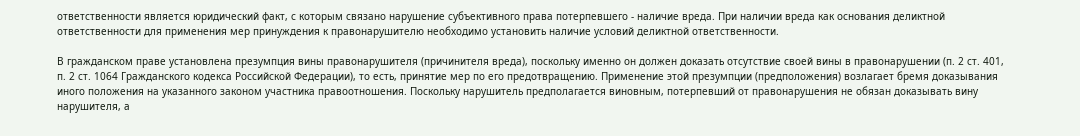ответственности является юридический факт, с которым связано нарушение субъективного права потерпевшего - наличие вреда. При наличии вреда как основания деликтной ответственности для применения мер принуждения к правонарушителю необходимо установить наличие условий деликтной ответственности.

В гражданском праве установлена презумпция вины правонарушителя (причинителя вреда), поскольку именно он должен доказать отсутствие своей вины в правонарушении (п. 2 ст. 401, п. 2 ст. 1064 Гражданского кодекса Российской Федерации), то есть, принятие мер по его предотвращению. Применение этой презумпции (предположения) возлагает бремя доказывания иного положения на указанного законом участника правоотношения. Поскольку нарушитель предполагается виновным, потерпевший от правонарушения не обязан доказывать вину нарушителя, а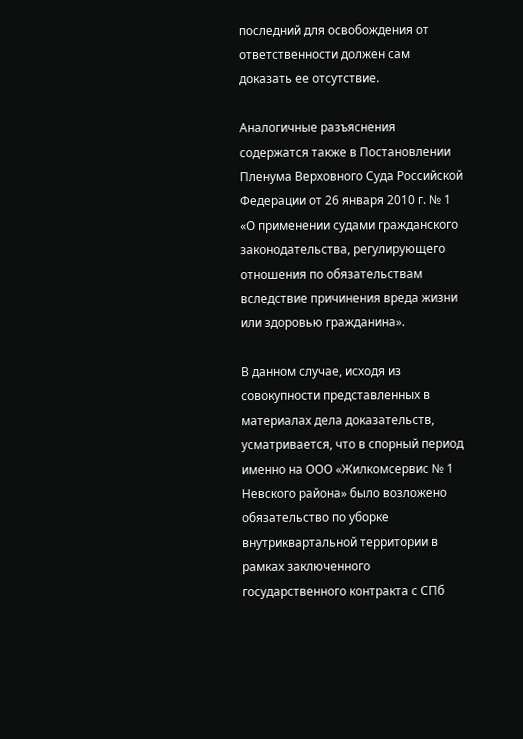последний для освобождения от ответственности должен сам доказать ее отсутствие.

Аналогичные разъяснения содержатся также в Постановлении Пленума Верховного Суда Российской Федерации от 26 января 2010 г. № 1 «О применении судами гражданского законодательства, регулирующего отношения по обязательствам вследствие причинения вреда жизни или здоровью гражданина».

В данном случае, исходя из совокупности представленных в материалах дела доказательств, усматривается, что в спорный период именно на ООО «Жилкомсервис № 1 Невского района» было возложено обязательство по уборке внутриквартальной территории в рамках заключенного государственного контракта с СПб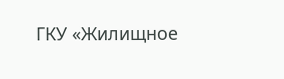ГКУ «Жилищное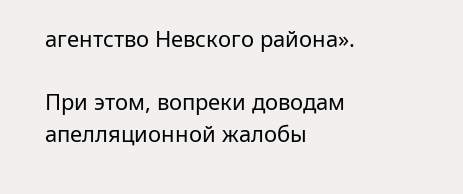агентство Невского района».

При этом, вопреки доводам апелляционной жалобы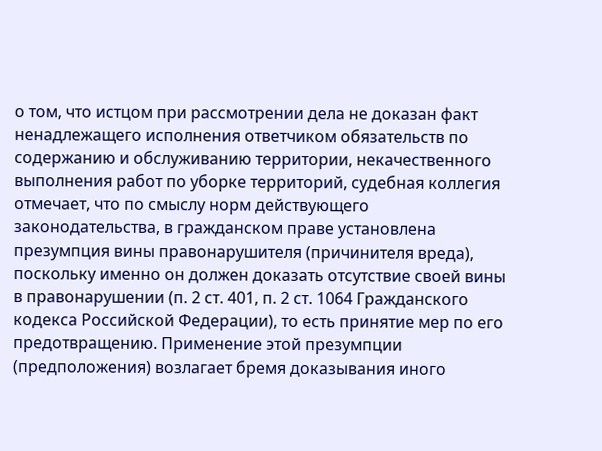о том, что истцом при рассмотрении дела не доказан факт ненадлежащего исполнения ответчиком обязательств по содержанию и обслуживанию территории, некачественного выполнения работ по уборке территорий, судебная коллегия отмечает, что по смыслу норм действующего законодательства, в гражданском праве установлена презумпция вины правонарушителя (причинителя вреда), поскольку именно он должен доказать отсутствие своей вины в правонарушении (п. 2 ст. 401, п. 2 ст. 1064 Гражданского кодекса Российской Федерации), то есть принятие мер по его предотвращению. Применение этой презумпции (предположения) возлагает бремя доказывания иного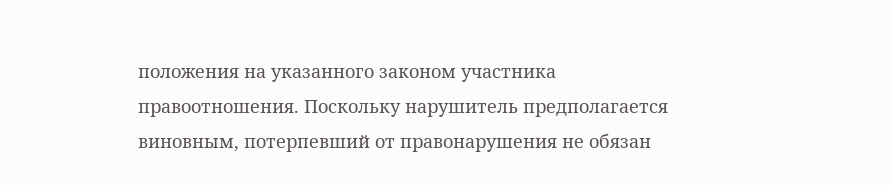положения на указанного законом участника правоотношения. Поскольку нарушитель предполагается виновным, потерпевший от правонарушения не обязан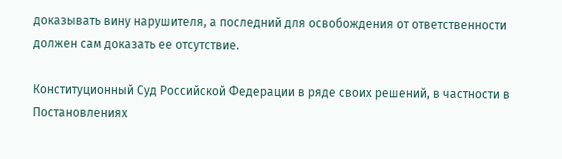доказывать вину нарушителя, а последний для освобождения от ответственности должен сам доказать ее отсутствие.

Конституционный Суд Российской Федерации в ряде своих решений, в частности в Постановлениях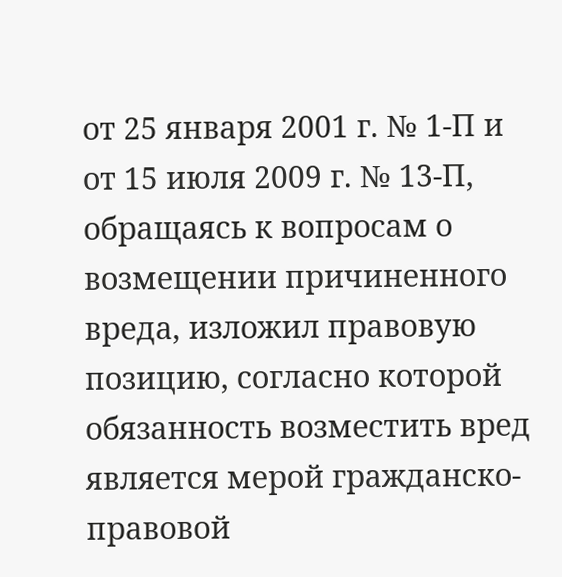от 25 января 2001 г. № 1-П и от 15 июля 2009 г. № 13-П, обращаясь к вопросам о возмещении причиненного вреда, изложил правовую позицию, согласно которой обязанность возместить вред является мерой гражданско-правовой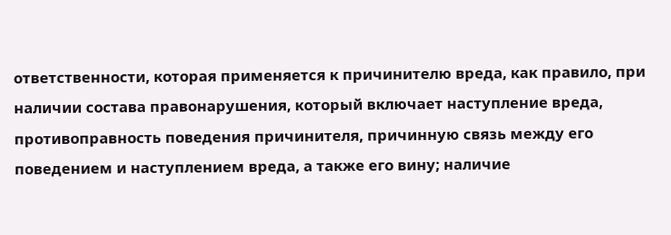ответственности, которая применяется к причинителю вреда, как правило, при наличии состава правонарушения, который включает наступление вреда, противоправность поведения причинителя, причинную связь между его поведением и наступлением вреда, а также его вину; наличие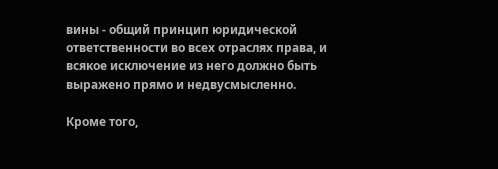вины - общий принцип юридической ответственности во всех отраслях права, и всякое исключение из него должно быть выражено прямо и недвусмысленно.

Кроме того,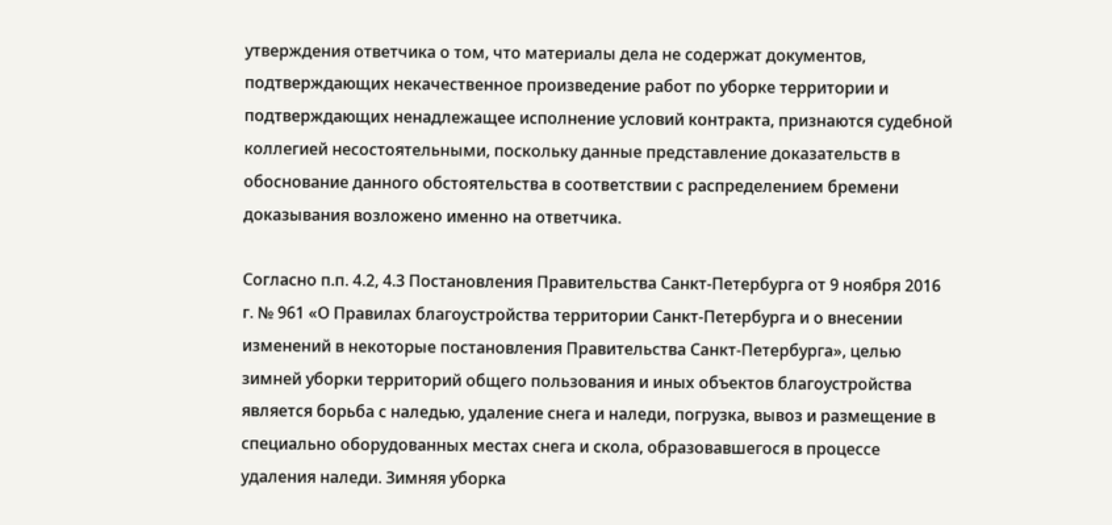утверждения ответчика о том, что материалы дела не содержат документов, подтверждающих некачественное произведение работ по уборке территории и подтверждающих ненадлежащее исполнение условий контракта, признаются судебной коллегией несостоятельными, поскольку данные представление доказательств в обоснование данного обстоятельства в соответствии с распределением бремени доказывания возложено именно на ответчика.

Согласно п.п. 4.2, 4.3 Постановления Правительства Санкт-Петербурга от 9 ноября 2016 г. № 961 «О Правилах благоустройства территории Санкт-Петербурга и о внесении изменений в некоторые постановления Правительства Санкт-Петербурга», целью зимней уборки территорий общего пользования и иных объектов благоустройства является борьба с наледью, удаление снега и наледи, погрузка, вывоз и размещение в специально оборудованных местах снега и скола, образовавшегося в процессе удаления наледи. Зимняя уборка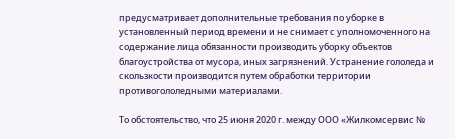предусматривает дополнительные требования по уборке в установленный период времени и не снимает с уполномоченного на содержание лица обязанности производить уборку объектов благоустройства от мусора, иных загрязнений. Устранение гололеда и скользкости производится путем обработки территории противогололедными материалами.

То обстоятельство, что 25 июня 2020 г. между ООО «Жилкомсервис №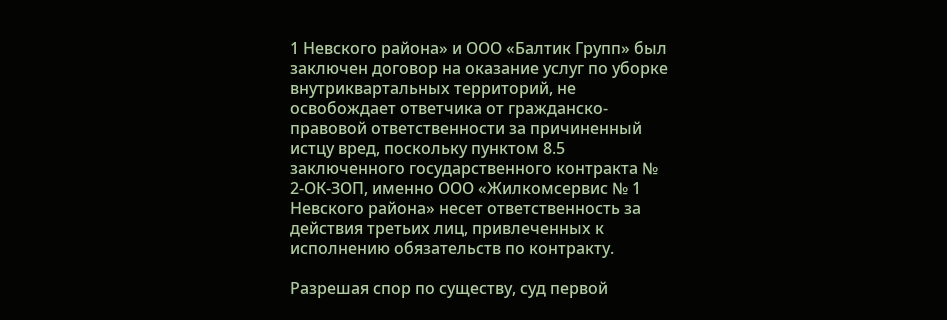1 Невского района» и ООО «Балтик Групп» был заключен договор на оказание услуг по уборке внутриквартальных территорий, не освобождает ответчика от гражданско-правовой ответственности за причиненный истцу вред, поскольку пунктом 8.5 заключенного государственного контракта № 2-ОК-ЗОП, именно ООО «Жилкомсервис № 1 Невского района» несет ответственность за действия третьих лиц, привлеченных к исполнению обязательств по контракту.

Разрешая спор по существу, суд первой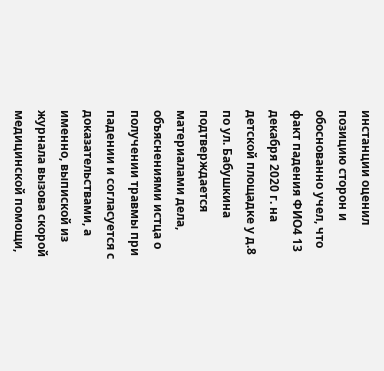инстанции оценил позицию сторон и обоснованно учел, что факт падения ФИО4 13 декабря 2020 г. на детской площадке у д.8 по ул. Бабушкина подтверждается материалами дела, объяснениями истца о получении травмы при падении и согласуется с доказательствами, а именно, выпиской из журнала вызова скорой медицинской помощи,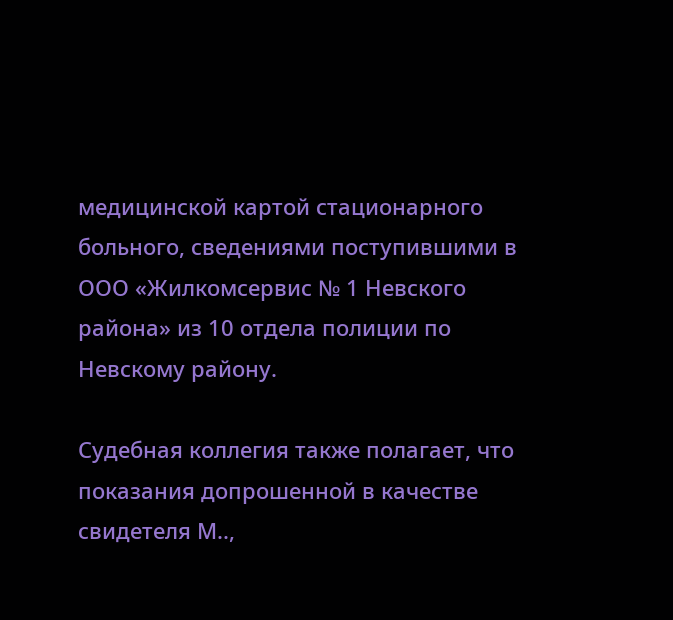медицинской картой стационарного больного, сведениями поступившими в ООО «Жилкомсервис № 1 Невского района» из 10 отдела полиции по Невскому району.

Судебная коллегия также полагает, что показания допрошенной в качестве свидетеля М..,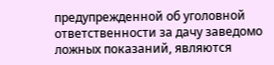предупрежденной об уголовной ответственности за дачу заведомо ложных показаний, являются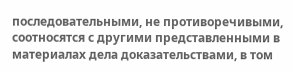последовательными, не противоречивыми, соотносятся с другими представленными в материалах дела доказательствами, в том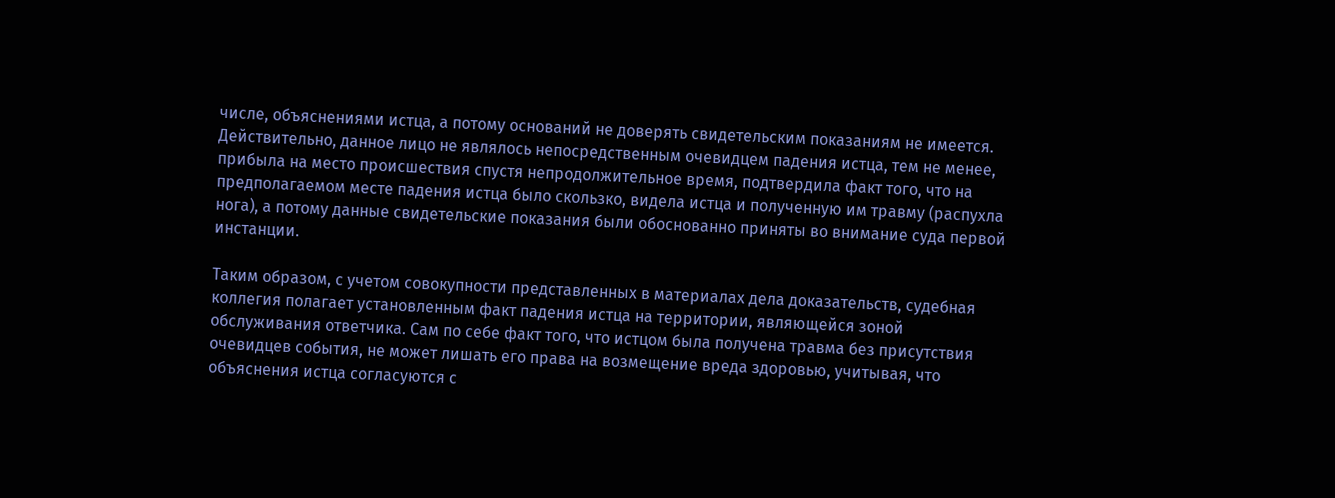числе, объяснениями истца, а потому оснований не доверять свидетельским показаниям не имеется. Действительно, данное лицо не являлось непосредственным очевидцем падения истца, тем не менее, прибыла на место происшествия спустя непродолжительное время, подтвердила факт того, что на предполагаемом месте падения истца было скользко, видела истца и полученную им травму (распухла нога), а потому данные свидетельские показания были обоснованно приняты во внимание суда первой инстанции.

Таким образом, с учетом совокупности представленных в материалах дела доказательств, судебная коллегия полагает установленным факт падения истца на территории, являющейся зоной обслуживания ответчика. Сам по себе факт того, что истцом была получена травма без присутствия очевидцев события, не может лишать его права на возмещение вреда здоровью, учитывая, что объяснения истца согласуются с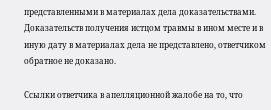представленными в материалах дела доказательствами. Доказательств получения истцом травмы в ином месте и в иную дату в материалах дела не представлено, ответчиком обратное не доказано.

Ссылки ответчика в апелляционной жалобе на то, что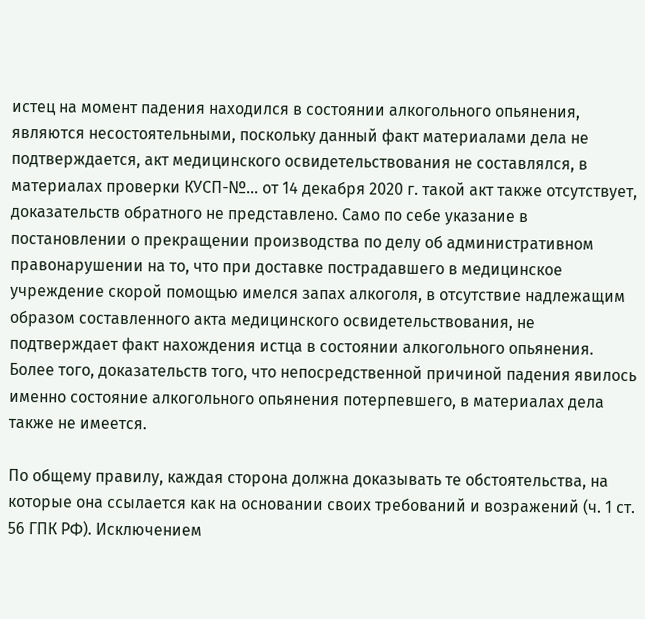истец на момент падения находился в состоянии алкогольного опьянения, являются несостоятельными, поскольку данный факт материалами дела не подтверждается, акт медицинского освидетельствования не составлялся, в материалах проверки КУСП-№... от 14 декабря 2020 г. такой акт также отсутствует, доказательств обратного не представлено. Само по себе указание в постановлении о прекращении производства по делу об административном правонарушении на то, что при доставке пострадавшего в медицинское учреждение скорой помощью имелся запах алкоголя, в отсутствие надлежащим образом составленного акта медицинского освидетельствования, не подтверждает факт нахождения истца в состоянии алкогольного опьянения. Более того, доказательств того, что непосредственной причиной падения явилось именно состояние алкогольного опьянения потерпевшего, в материалах дела также не имеется.

По общему правилу, каждая сторона должна доказывать те обстоятельства, на которые она ссылается как на основании своих требований и возражений (ч. 1 ст. 56 ГПК РФ). Исключением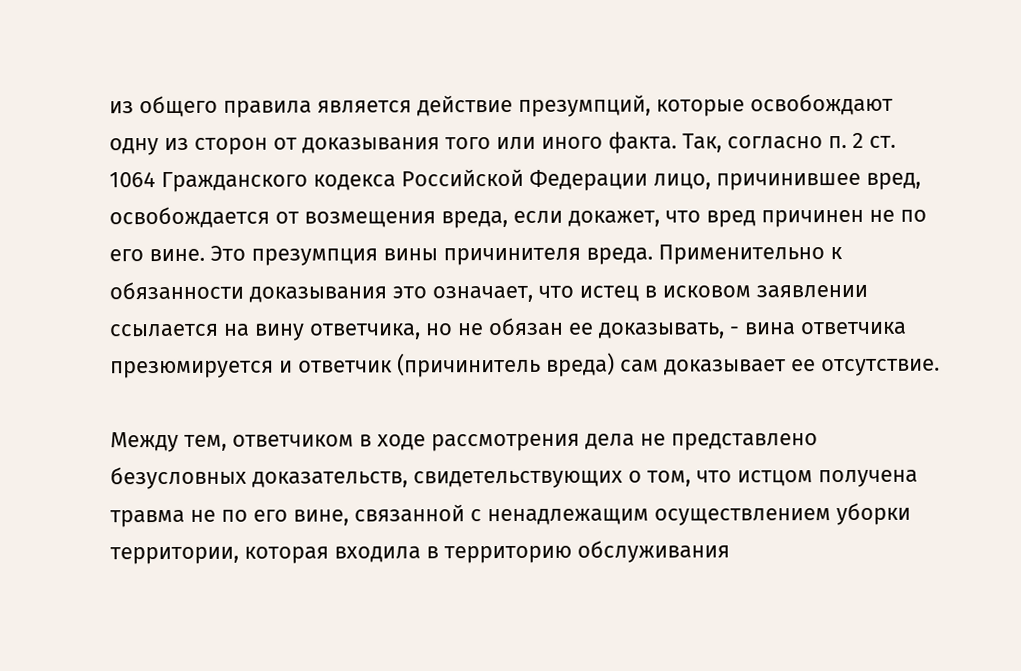из общего правила является действие презумпций, которые освобождают одну из сторон от доказывания того или иного факта. Так, согласно п. 2 ст. 1064 Гражданского кодекса Российской Федерации лицо, причинившее вред, освобождается от возмещения вреда, если докажет, что вред причинен не по его вине. Это презумпция вины причинителя вреда. Применительно к обязанности доказывания это означает, что истец в исковом заявлении ссылается на вину ответчика, но не обязан ее доказывать, - вина ответчика презюмируется и ответчик (причинитель вреда) сам доказывает ее отсутствие.

Между тем, ответчиком в ходе рассмотрения дела не представлено безусловных доказательств, свидетельствующих о том, что истцом получена травма не по его вине, связанной с ненадлежащим осуществлением уборки территории, которая входила в территорию обслуживания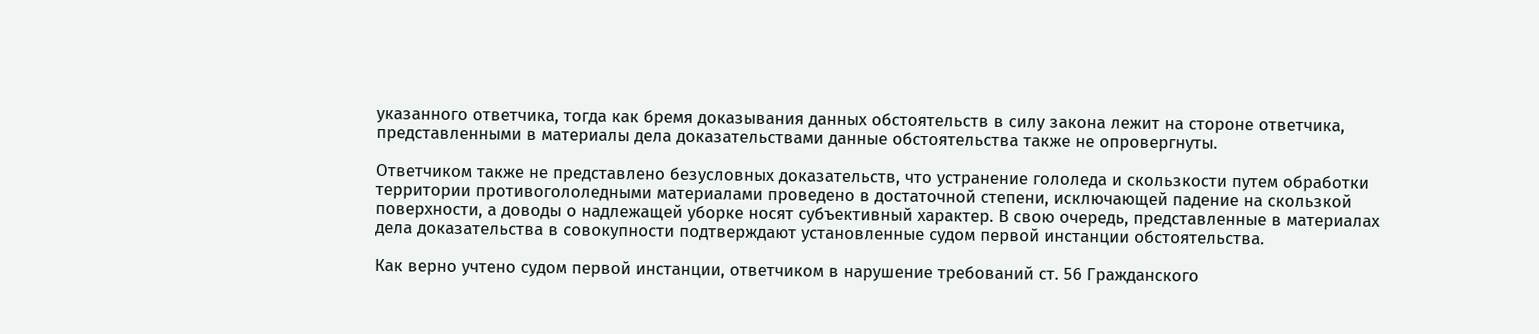указанного ответчика, тогда как бремя доказывания данных обстоятельств в силу закона лежит на стороне ответчика, представленными в материалы дела доказательствами данные обстоятельства также не опровергнуты.

Ответчиком также не представлено безусловных доказательств, что устранение гололеда и скользкости путем обработки территории противогололедными материалами проведено в достаточной степени, исключающей падение на скользкой поверхности, а доводы о надлежащей уборке носят субъективный характер. В свою очередь, представленные в материалах дела доказательства в совокупности подтверждают установленные судом первой инстанции обстоятельства.

Как верно учтено судом первой инстанции, ответчиком в нарушение требований ст. 56 Гражданского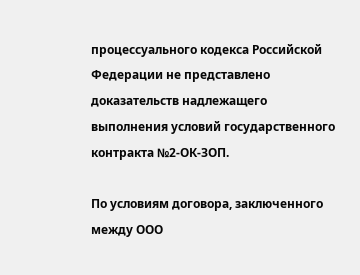процессуального кодекса Российской Федерации не представлено доказательств надлежащего выполнения условий государственного контракта №2-ОК-ЗОП.

По условиям договора, заключенного между ООО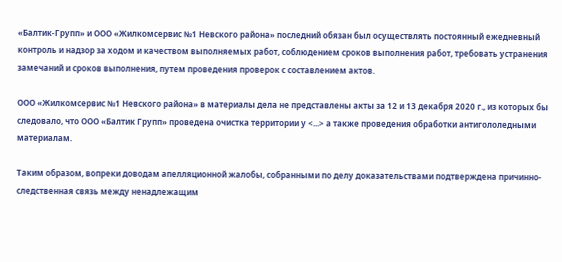«Балтик-Групп» и ООО «Жилкомсервис №1 Невского района» последний обязан был осуществлять постоянный ежедневный контроль и надзор за ходом и качеством выполняемых работ, соблюдением сроков выполнения работ, требовать устранения замечаний и сроков выполнения, путем проведения проверок с составлением актов.

ООО «Жилкомсервис №1 Невского района» в материалы дела не представлены акты за 12 и 13 декабря 2020 г., из которых бы следовало, что ООО «Балтик Групп» проведена очистка территории у <...> а также проведения обработки антигололедными материалам.

Таким образом, вопреки доводам апелляционной жалобы, собранными по делу доказательствами подтверждена причинно-следственная связь между ненадлежащим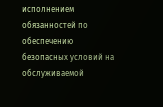исполнением обязанностей по обеспечению безопасных условий на обслуживаемой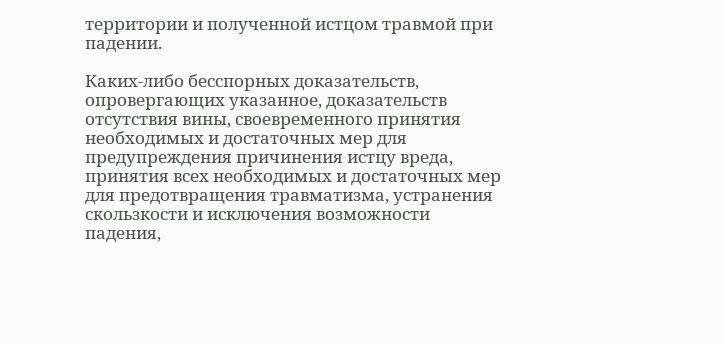территории и полученной истцом травмой при падении.

Каких-либо бесспорных доказательств, опровергающих указанное, доказательств отсутствия вины, своевременного принятия необходимых и достаточных мер для предупреждения причинения истцу вреда, принятия всех необходимых и достаточных мер для предотвращения травматизма, устранения скользкости и исключения возможности падения,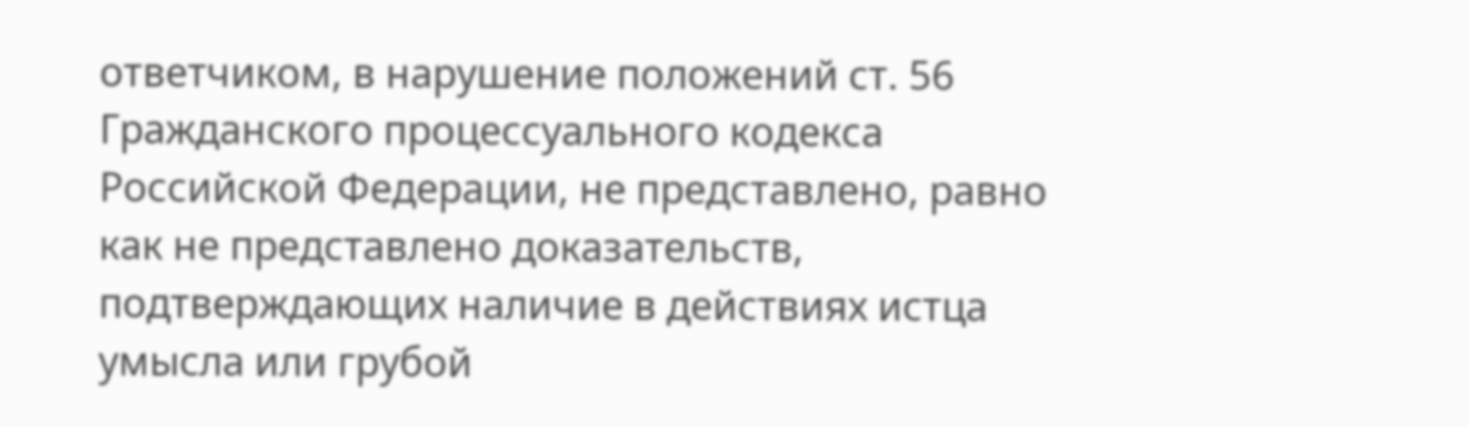ответчиком, в нарушение положений ст. 56 Гражданского процессуального кодекса Российской Федерации, не представлено, равно как не представлено доказательств, подтверждающих наличие в действиях истца умысла или грубой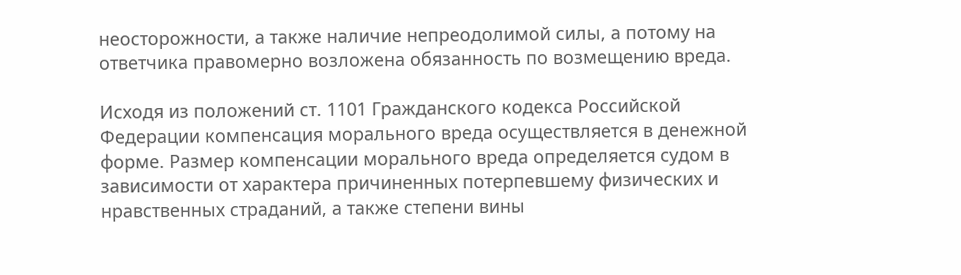неосторожности, а также наличие непреодолимой силы, а потому на ответчика правомерно возложена обязанность по возмещению вреда.

Исходя из положений ст. 1101 Гражданского кодекса Российской Федерации компенсация морального вреда осуществляется в денежной форме. Размер компенсации морального вреда определяется судом в зависимости от характера причиненных потерпевшему физических и нравственных страданий, а также степени вины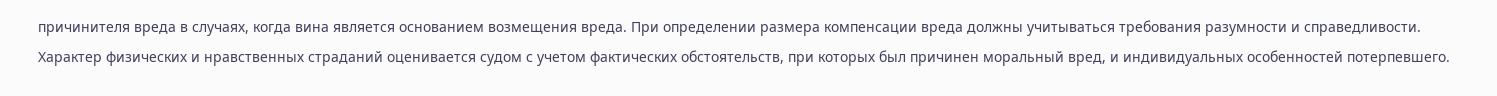причинителя вреда в случаях, когда вина является основанием возмещения вреда. При определении размера компенсации вреда должны учитываться требования разумности и справедливости. Характер физических и нравственных страданий оценивается судом с учетом фактических обстоятельств, при которых был причинен моральный вред, и индивидуальных особенностей потерпевшего.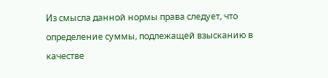Из смысла данной нормы права следует, что определение суммы, подлежащей взысканию в качестве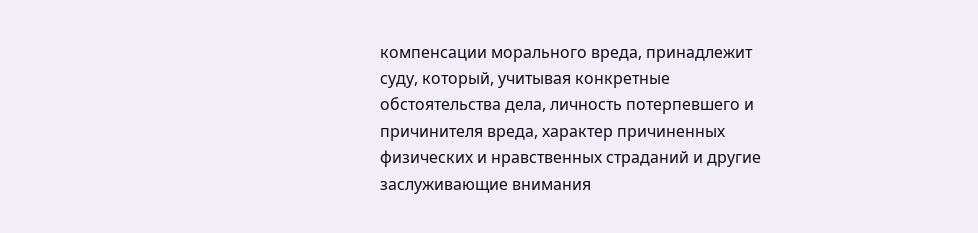компенсации морального вреда, принадлежит суду, который, учитывая конкретные обстоятельства дела, личность потерпевшего и причинителя вреда, характер причиненных физических и нравственных страданий и другие заслуживающие внимания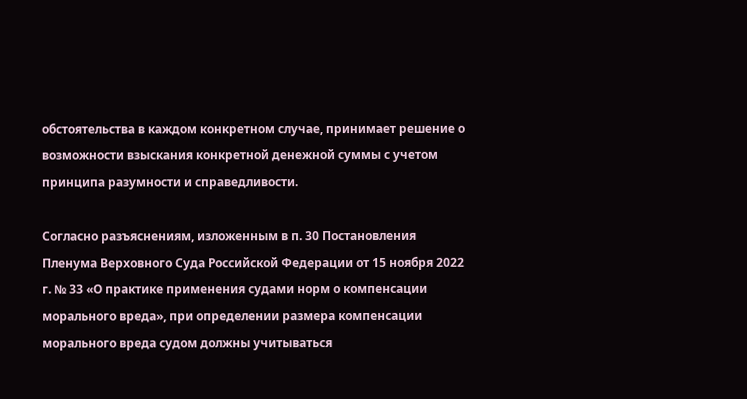обстоятельства в каждом конкретном случае, принимает решение о возможности взыскания конкретной денежной суммы с учетом принципа разумности и справедливости.

Согласно разъяснениям, изложенным в п. 30 Постановления Пленума Верховного Суда Российской Федерации от 15 ноября 2022 г. № 33 «О практике применения судами норм о компенсации морального вреда», при определении размера компенсации морального вреда судом должны учитываться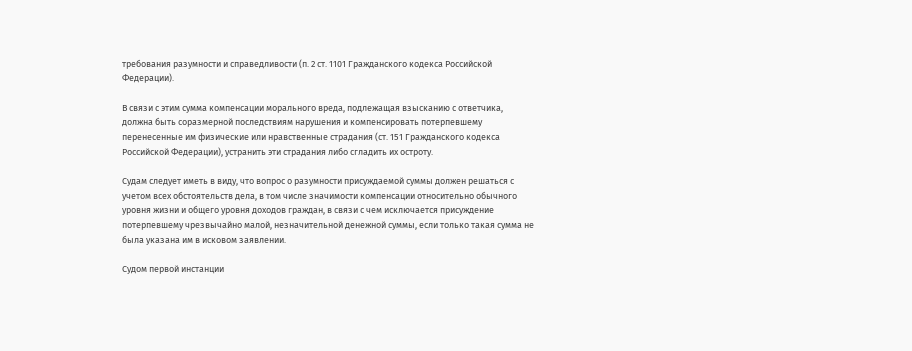требования разумности и справедливости (п. 2 ст. 1101 Гражданского кодекса Российской Федерации).

В связи с этим сумма компенсации морального вреда, подлежащая взысканию с ответчика, должна быть соразмерной последствиям нарушения и компенсировать потерпевшему перенесенные им физические или нравственные страдания (ст. 151 Гражданского кодекса Российской Федерации), устранить эти страдания либо сгладить их остроту.

Судам следует иметь в виду, что вопрос о разумности присуждаемой суммы должен решаться с учетом всех обстоятельств дела, в том числе значимости компенсации относительно обычного уровня жизни и общего уровня доходов граждан, в связи с чем исключается присуждение потерпевшему чрезвычайно малой, незначительной денежной суммы, если только такая сумма не была указана им в исковом заявлении.

Судом первой инстанции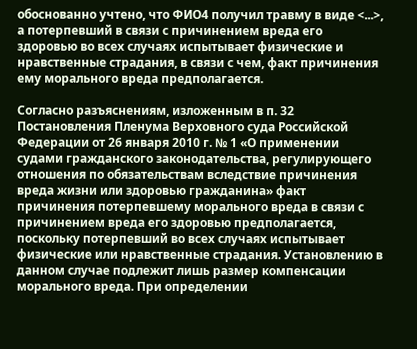обоснованно учтено, что ФИО4 получил травму в виде <...>, а потерпевший в связи с причинением вреда его здоровью во всех случаях испытывает физические и нравственные страдания, в связи с чем, факт причинения ему морального вреда предполагается.

Согласно разъяснениям, изложенным в п. 32 Постановления Пленума Верховного суда Российской Федерации от 26 января 2010 г. № 1 «О применении судами гражданского законодательства, регулирующего отношения по обязательствам вследствие причинения вреда жизни или здоровью гражданина» факт причинения потерпевшему морального вреда в связи с причинением вреда его здоровью предполагается, поскольку потерпевший во всех случаях испытывает физические или нравственные страдания. Установлению в данном случае подлежит лишь размер компенсации морального вреда. При определении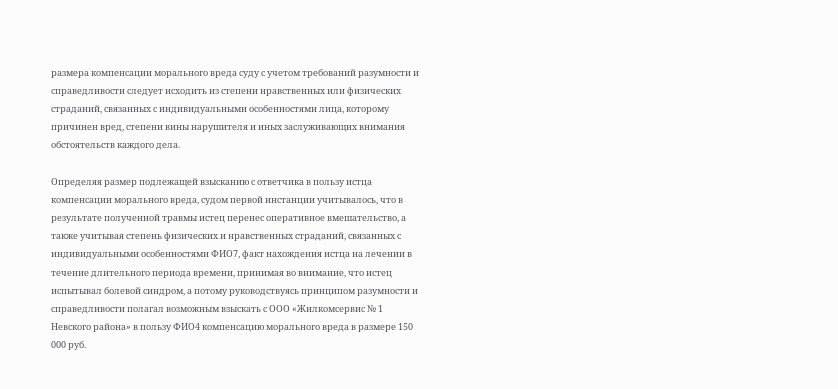размера компенсации морального вреда суду с учетом требований разумности и справедливости следует исходить из степени нравственных или физических страданий, связанных с индивидуальными особенностями лица, которому причинен вред, степени вины нарушителя и иных заслуживающих внимания обстоятельств каждого дела.

Определяя размер подлежащей взысканию с ответчика в пользу истца компенсации морального вреда, судом первой инстанции учитывалось, что в результате полученной травмы истец перенес оперативное вмешательство, а также учитывая степень физических и нравственных страданий, связанных с индивидуальными особенностями ФИО7, факт нахождения истца на лечении в течение длительного периода времени, принимая во внимание, что истец испытывал болевой синдром, а потому руководствуясь принципом разумности и справедливости полагал возможным взыскать с ООО «Жилкомсервис № 1 Невского района» в пользу ФИО4 компенсацию морального вреда в размере 150 000 руб.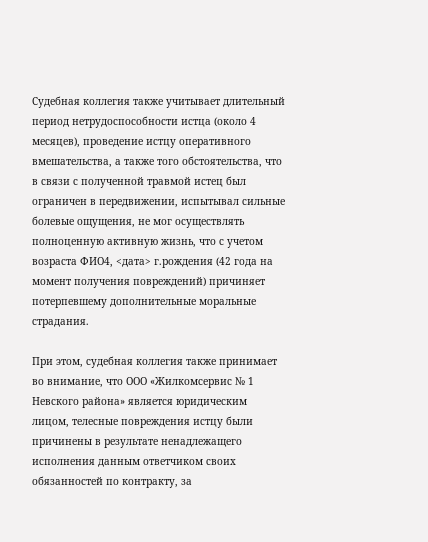Судебная коллегия также учитывает длительный период нетрудоспособности истца (около 4 месяцев), проведение истцу оперативного вмешательства, а также того обстоятельства, что в связи с полученной травмой истец был ограничен в передвижении, испытывал сильные болевые ощущения, не мог осуществлять полноценную активную жизнь, что с учетом возраста ФИО4, <дата> г.рождения (42 года на момент получения повреждений) причиняет потерпевшему дополнительные моральные страдания.

При этом, судебная коллегия также принимает во внимание, что ООО «Жилкомсервис № 1 Невского района» является юридическим лицом, телесные повреждения истцу были причинены в результате ненадлежащего исполнения данным ответчиком своих обязанностей по контракту, за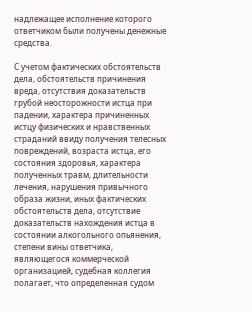надлежащее исполнение которого ответчиком были получены денежные средства.

С учетом фактических обстоятельств дела, обстоятельств причинения вреда, отсутствия доказательств грубой неосторожности истца при падении, характера причиненных истцу физических и нравственных страданий ввиду получения телесных повреждений, возраста истца, его состояния здоровья, характера полученных травм, длительности лечения, нарушения привычного образа жизни, иных фактических обстоятельств дела, отсутствие доказательств нахождения истца в состоянии алкогольного опьянения, степени вины ответчика, являющегося коммерческой организацией, судебная коллегия полагает, что определенная судом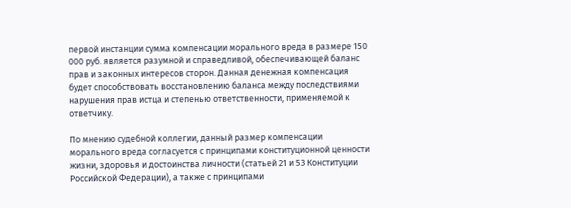первой инстанции сумма компенсации морального вреда в размере 150 000 руб. является разумной и справедливой, обеспечивающей баланс прав и законных интересов сторон. Данная денежная компенсация будет способствовать восстановлению баланса между последствиями нарушения прав истца и степенью ответственности, применяемой к ответчику.

По мнению судебной коллегии, данный размер компенсации морального вреда согласуется с принципами конституционной ценности жизни, здоровья и достоинства личности (статьей 21 и 53 Конституции Российской Федерации), а также с принципами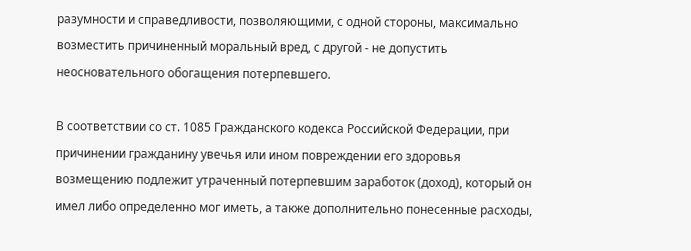разумности и справедливости, позволяющими, с одной стороны, максимально возместить причиненный моральный вред, с другой - не допустить неосновательного обогащения потерпевшего.

В соответствии со ст. 1085 Гражданского кодекса Российской Федерации, при причинении гражданину увечья или ином повреждении его здоровья возмещению подлежит утраченный потерпевшим заработок (доход), который он имел либо определенно мог иметь, а также дополнительно понесенные расходы,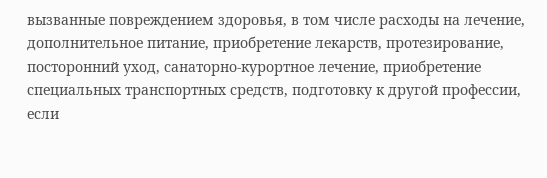вызванные повреждением здоровья, в том числе расходы на лечение, дополнительное питание, приобретение лекарств, протезирование, посторонний уход, санаторно-курортное лечение, приобретение специальных транспортных средств, подготовку к другой профессии, если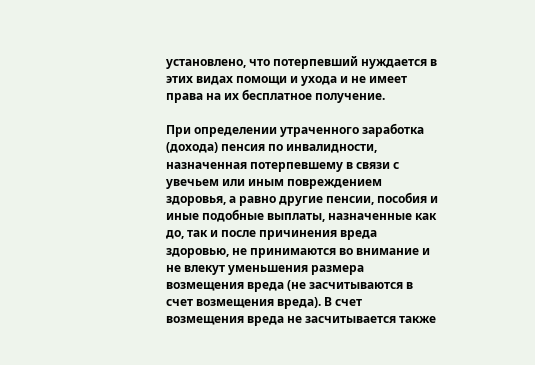установлено, что потерпевший нуждается в этих видах помощи и ухода и не имеет права на их бесплатное получение.

При определении утраченного заработка (дохода) пенсия по инвалидности, назначенная потерпевшему в связи с увечьем или иным повреждением здоровья, а равно другие пенсии, пособия и иные подобные выплаты, назначенные как до, так и после причинения вреда здоровью, не принимаются во внимание и не влекут уменьшения размера возмещения вреда (не засчитываются в счет возмещения вреда). В счет возмещения вреда не засчитывается также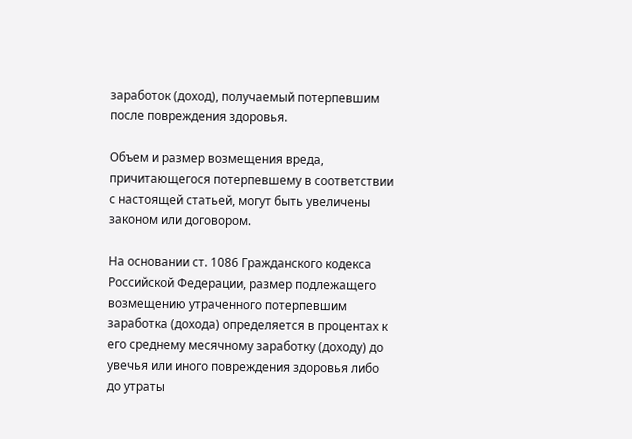заработок (доход), получаемый потерпевшим после повреждения здоровья.

Объем и размер возмещения вреда, причитающегося потерпевшему в соответствии с настоящей статьей, могут быть увеличены законом или договором.

На основании ст. 1086 Гражданского кодекса Российской Федерации, размер подлежащего возмещению утраченного потерпевшим заработка (дохода) определяется в процентах к его среднему месячному заработку (доходу) до увечья или иного повреждения здоровья либо до утраты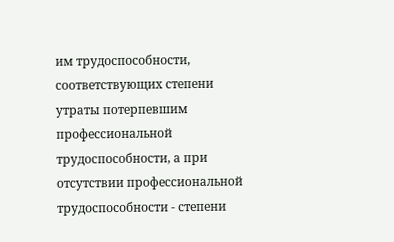им трудоспособности, соответствующих степени утраты потерпевшим профессиональной трудоспособности, а при отсутствии профессиональной трудоспособности - степени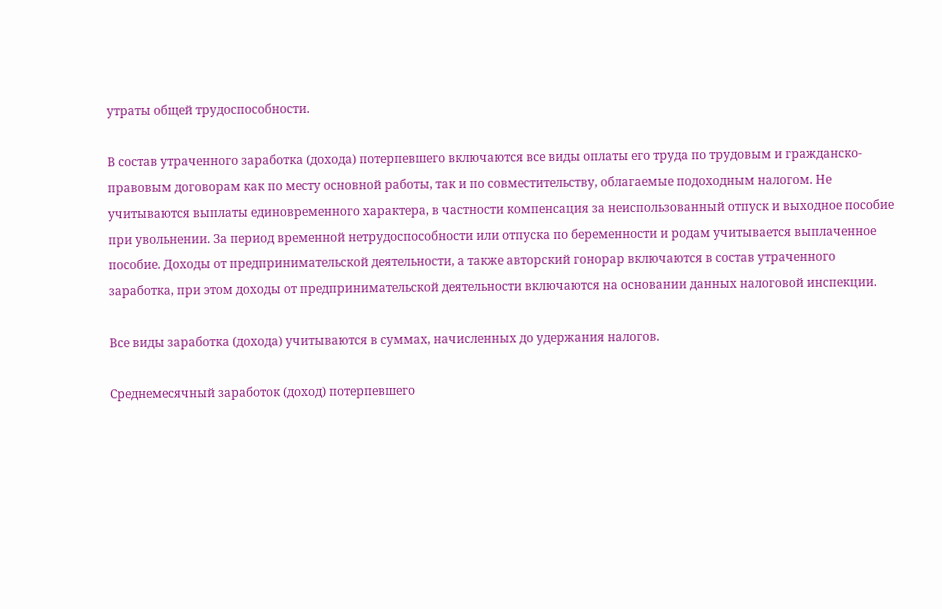утраты общей трудоспособности.

В состав утраченного заработка (дохода) потерпевшего включаются все виды оплаты его труда по трудовым и гражданско-правовым договорам как по месту основной работы, так и по совместительству, облагаемые подоходным налогом. Не учитываются выплаты единовременного характера, в частности компенсация за неиспользованный отпуск и выходное пособие при увольнении. За период временной нетрудоспособности или отпуска по беременности и родам учитывается выплаченное пособие. Доходы от предпринимательской деятельности, а также авторский гонорар включаются в состав утраченного заработка, при этом доходы от предпринимательской деятельности включаются на основании данных налоговой инспекции.

Все виды заработка (дохода) учитываются в суммах, начисленных до удержания налогов.

Среднемесячный заработок (доход) потерпевшего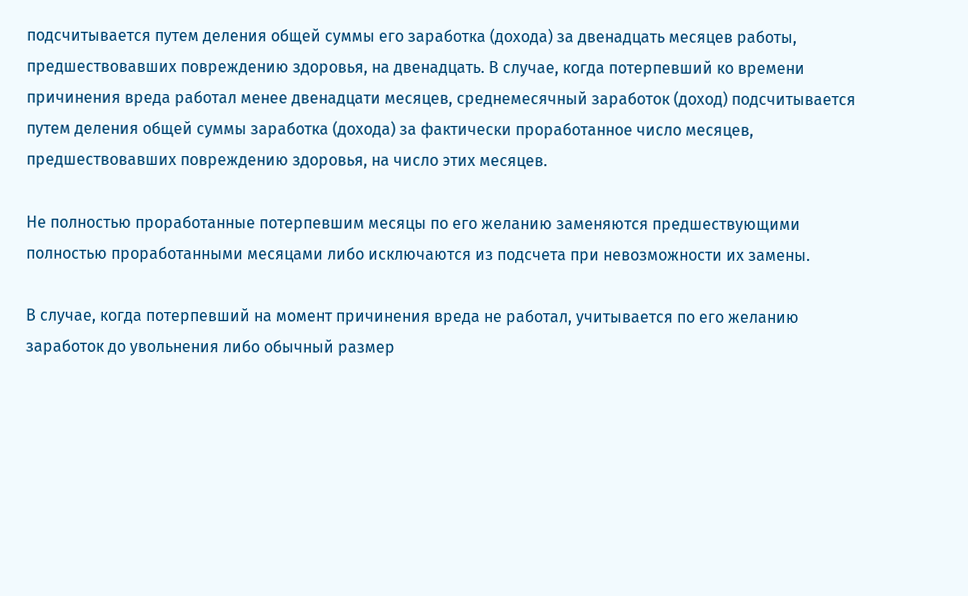подсчитывается путем деления общей суммы его заработка (дохода) за двенадцать месяцев работы, предшествовавших повреждению здоровья, на двенадцать. В случае, когда потерпевший ко времени причинения вреда работал менее двенадцати месяцев, среднемесячный заработок (доход) подсчитывается путем деления общей суммы заработка (дохода) за фактически проработанное число месяцев, предшествовавших повреждению здоровья, на число этих месяцев.

Не полностью проработанные потерпевшим месяцы по его желанию заменяются предшествующими полностью проработанными месяцами либо исключаются из подсчета при невозможности их замены.

В случае, когда потерпевший на момент причинения вреда не работал, учитывается по его желанию заработок до увольнения либо обычный размер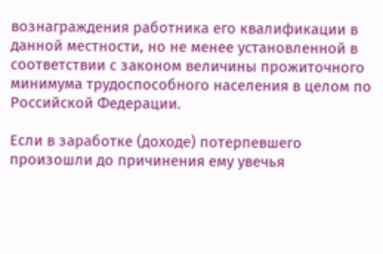вознаграждения работника его квалификации в данной местности, но не менее установленной в соответствии с законом величины прожиточного минимума трудоспособного населения в целом по Российской Федерации.

Если в заработке (доходе) потерпевшего произошли до причинения ему увечья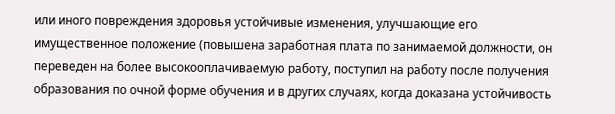или иного повреждения здоровья устойчивые изменения, улучшающие его имущественное положение (повышена заработная плата по занимаемой должности, он переведен на более высокооплачиваемую работу, поступил на работу после получения образования по очной форме обучения и в других случаях, когда доказана устойчивость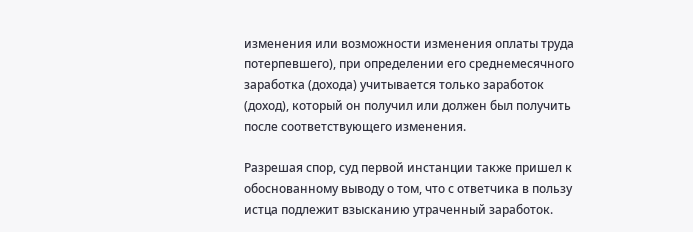изменения или возможности изменения оплаты труда потерпевшего), при определении его среднемесячного заработка (дохода) учитывается только заработок (доход), который он получил или должен был получить после соответствующего изменения.

Разрешая спор, суд первой инстанции также пришел к обоснованному выводу о том, что с ответчика в пользу истца подлежит взысканию утраченный заработок.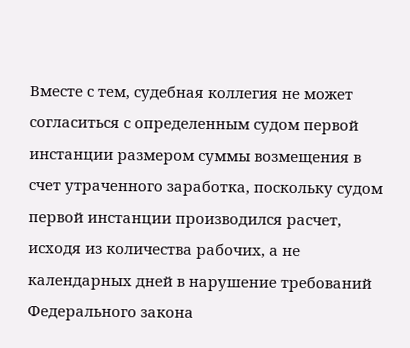Вместе с тем, судебная коллегия не может согласиться с определенным судом первой инстанции размером суммы возмещения в счет утраченного заработка, поскольку судом первой инстанции производился расчет, исходя из количества рабочих, а не календарных дней в нарушение требований Федерального закона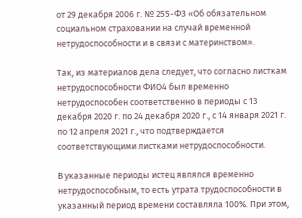от 29 декабря 2006 г. № 255-ФЗ «Об обязательном социальном страховании на случай временной нетрудоспособности и в связи с материнством».

Так, из материалов дела следует, что согласно листкам нетрудоспособности ФИО4 был временно нетрудоспособен соответственно в периоды с 13 декабря 2020 г. по 24 декабря 2020 г., с 14 января 2021 г. по 12 апреля 2021 г., что подтверждается соответствующими листками нетрудоспособности.

В указанные периоды истец являлся временно нетрудоспособным, то есть утрата трудоспособности в указанный период времени составляла 100%. При этом,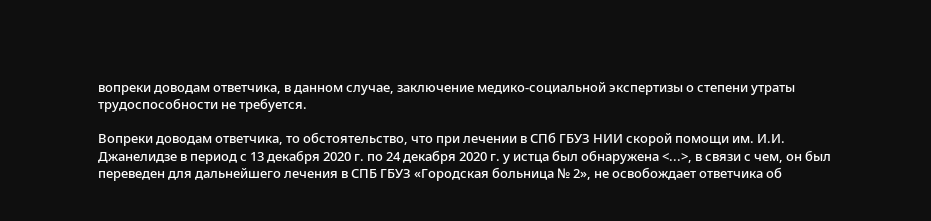вопреки доводам ответчика, в данном случае, заключение медико-социальной экспертизы о степени утраты трудоспособности не требуется.

Вопреки доводам ответчика, то обстоятельство, что при лечении в СПб ГБУЗ НИИ скорой помощи им. И.И. Джанелидзе в период с 13 декабря 2020 г. по 24 декабря 2020 г. у истца был обнаружена <...>, в связи с чем, он был переведен для дальнейшего лечения в СПБ ГБУЗ «Городская больница № 2», не освобождает ответчика об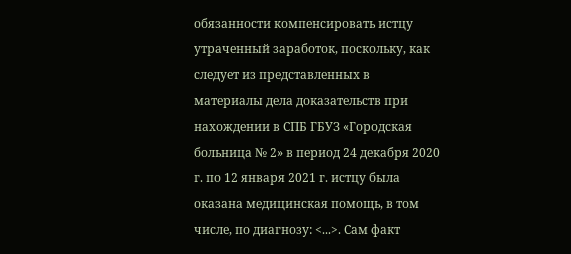обязанности компенсировать истцу утраченный заработок, поскольку, как следует из представленных в материалы дела доказательств при нахождении в СПБ ГБУЗ «Городская больница № 2» в период 24 декабря 2020 г. по 12 января 2021 г. истцу была оказана медицинская помощь, в том числе, по диагнозу: <...>. Сам факт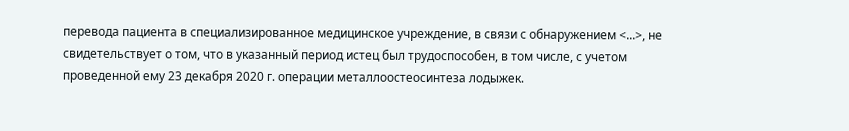перевода пациента в специализированное медицинское учреждение, в связи с обнаружением <...>, не свидетельствует о том, что в указанный период истец был трудоспособен, в том числе, с учетом проведенной ему 23 декабря 2020 г. операции металлоостеосинтеза лодыжек.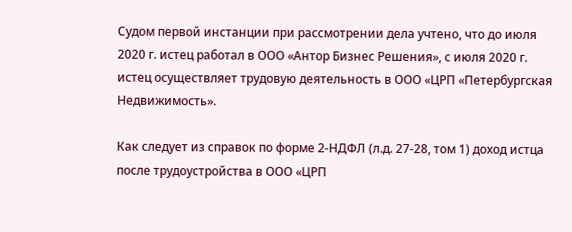Судом первой инстанции при рассмотрении дела учтено, что до июля 2020 г. истец работал в ООО «Антор Бизнес Решения», с июля 2020 г. истец осуществляет трудовую деятельность в ООО «ЦРП «Петербургская Недвижимость».

Как следует из справок по форме 2-НДФЛ (л.д. 27-28, том 1) доход истца после трудоустройства в ООО «ЦРП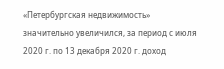«Петербургская недвижимость» значительно увеличился, за период с июля 2020 г. по 13 декабря 2020 г. доход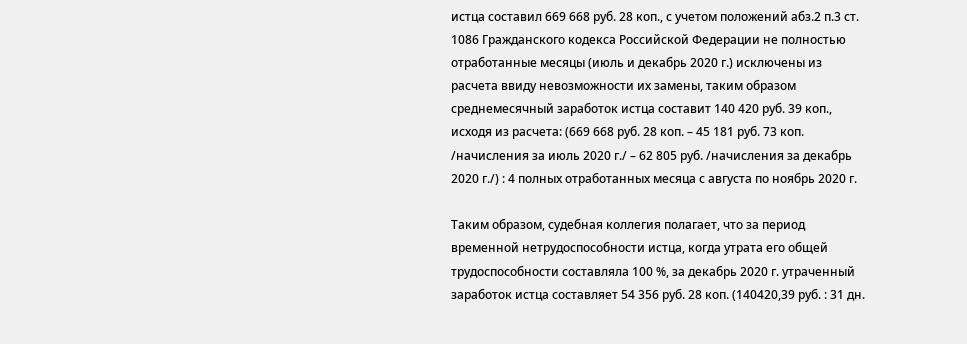истца составил 669 668 руб. 28 коп., с учетом положений абз.2 п.3 ст. 1086 Гражданского кодекса Российской Федерации не полностью отработанные месяцы (июль и декабрь 2020 г.) исключены из расчета ввиду невозможности их замены, таким образом среднемесячный заработок истца составит 140 420 руб. 39 коп., исходя из расчета: (669 668 руб. 28 коп. – 45 181 руб. 73 коп. /начисления за июль 2020 г./ – 62 805 руб. /начисления за декабрь 2020 г./) : 4 полных отработанных месяца с августа по ноябрь 2020 г.

Таким образом, судебная коллегия полагает, что за период временной нетрудоспособности истца, когда утрата его общей трудоспособности составляла 100 %, за декабрь 2020 г. утраченный заработок истца составляет 54 356 руб. 28 коп. (140420,39 руб. : 31 дн.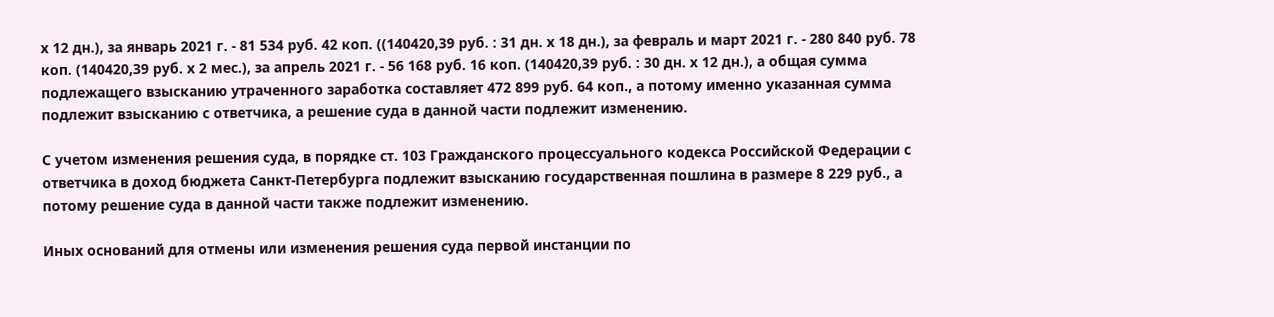х 12 дн.), за январь 2021 г. - 81 534 руб. 42 коп. ((140420,39 руб. : 31 дн. х 18 дн.), за февраль и март 2021 г. - 280 840 руб. 78 коп. (140420,39 руб. х 2 мес.), за апрель 2021 г. - 56 168 руб. 16 коп. (140420,39 руб. : 30 дн. х 12 дн.), а общая сумма подлежащего взысканию утраченного заработка составляет 472 899 руб. 64 коп., а потому именно указанная сумма подлежит взысканию с ответчика, а решение суда в данной части подлежит изменению.

С учетом изменения решения суда, в порядке ст. 103 Гражданского процессуального кодекса Российской Федерации с ответчика в доход бюджета Санкт-Петербурга подлежит взысканию государственная пошлина в размере 8 229 руб., а потому решение суда в данной части также подлежит изменению.

Иных оснований для отмены или изменения решения суда первой инстанции по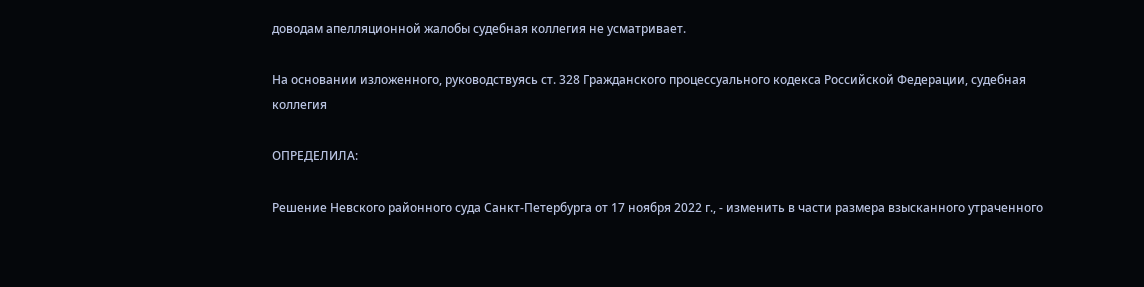доводам апелляционной жалобы судебная коллегия не усматривает.

На основании изложенного, руководствуясь ст. 328 Гражданского процессуального кодекса Российской Федерации, судебная коллегия

ОПРЕДЕЛИЛА:

Решение Невского районного суда Санкт-Петербурга от 17 ноября 2022 г., - изменить в части размера взысканного утраченного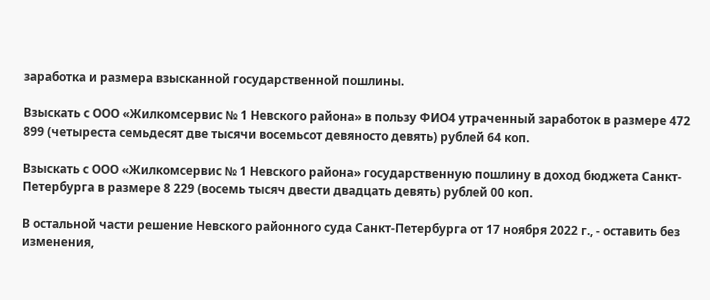заработка и размера взысканной государственной пошлины.

Взыскать с ООО «Жилкомсервис № 1 Невского района» в пользу ФИО4 утраченный заработок в размере 472 899 (четыреста семьдесят две тысячи восемьсот девяносто девять) рублей 64 коп.

Взыскать с ООО «Жилкомсервис № 1 Невского района» государственную пошлину в доход бюджета Санкт-Петербурга в размере 8 229 (восемь тысяч двести двадцать девять) рублей 00 коп.

В остальной части решение Невского районного суда Санкт-Петербурга от 17 ноября 2022 г., - оставить без изменения,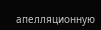апелляционную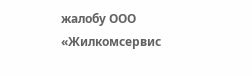жалобу ООО «Жилкомсервис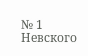№ 1 Невского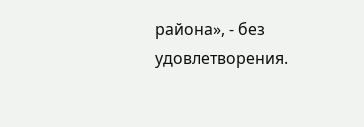района», - без удовлетворения.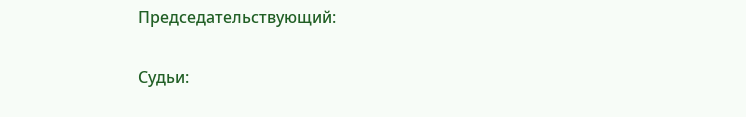Председательствующий:

Судьи: